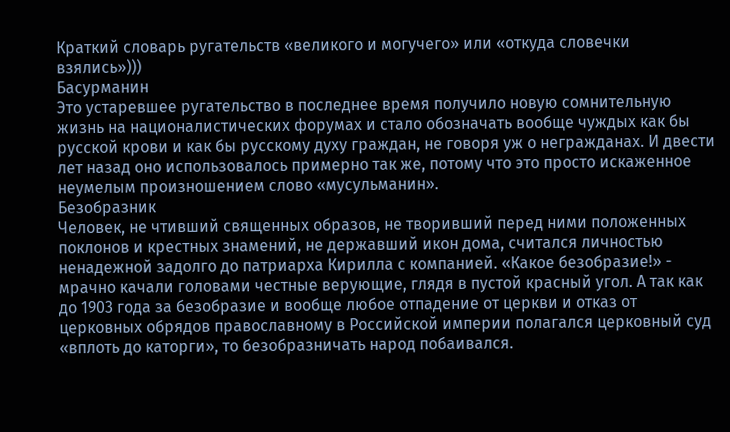Краткий словарь ругательств «великого и могучего» или «откуда словечки взялись»)))
Басурманин
Это устаревшее ругательство в последнее время получило новую сомнительную жизнь на националистических форумах и стало обозначать вообще чуждых как бы русской крови и как бы русскому духу граждан, не говоря уж о негражданах. И двести лет назад оно использовалось примерно так же, потому что это просто искаженное неумелым произношением слово «мусульманин».
Безобразник
Человек, не чтивший священных образов, не творивший перед ними положенных поклонов и крестных знамений, не державший икон дома, считался личностью ненадежной задолго до патриарха Кирилла с компанией. «Какое безобразие!» - мрачно качали головами честные верующие, глядя в пустой красный угол. А так как до 1903 года за безобразие и вообще любое отпадение от церкви и отказ от церковных обрядов православному в Российской империи полагался церковный суд «вплоть до каторги», то безобразничать народ побаивался.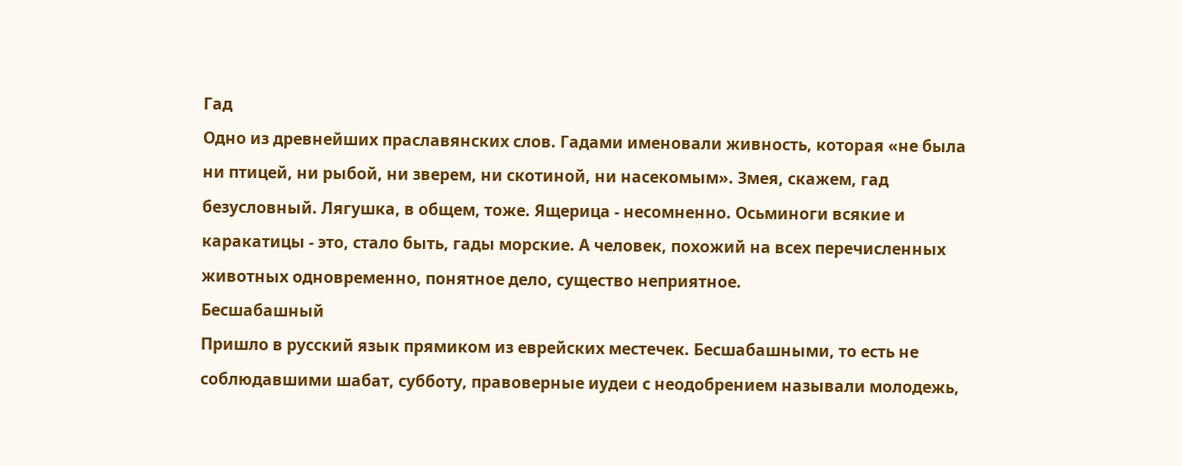Гад
Одно из древнейших праславянских слов. Гадами именовали живность, которая «не была ни птицей, ни рыбой, ни зверем, ни скотиной, ни насекомым». Змея, скажем, гад безусловный. Лягушка, в общем, тоже. Ящерица - несомненно. Осьминоги всякие и каракатицы - это, стало быть, гады морские. А человек, похожий на всех перечисленных животных одновременно, понятное дело, существо неприятное.
Бесшабашный
Пришло в русский язык прямиком из еврейских местечек. Бесшабашными, то есть не соблюдавшими шабат, субботу, правоверные иудеи с неодобрением называли молодежь,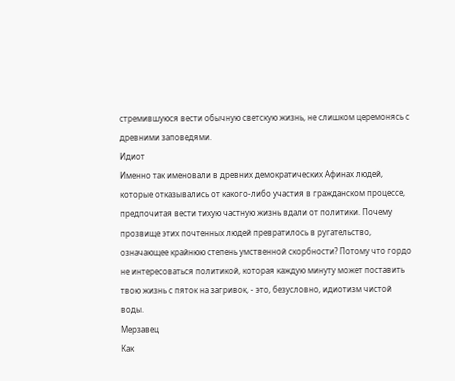стремившуюся вести обычную светскую жизнь, не слишком церемонясь с древними заповедями.
Идиот
Именно так именовали в древних демократических Афинах людей, которые отказывались от какого-либо участия в гражданском процессе, предпочитая вести тихую частную жизнь вдали от политики. Почему прозвище этих почтенных людей превратилось в ругательство, означающее крайнюю степень умственной скорбности? Потому что гордо не интересоваться политикой, которая каждую минуту может поставить твою жизнь с пяток на загривок, - это, безусловно, идиотизм чистой воды.
Мерзавец
Как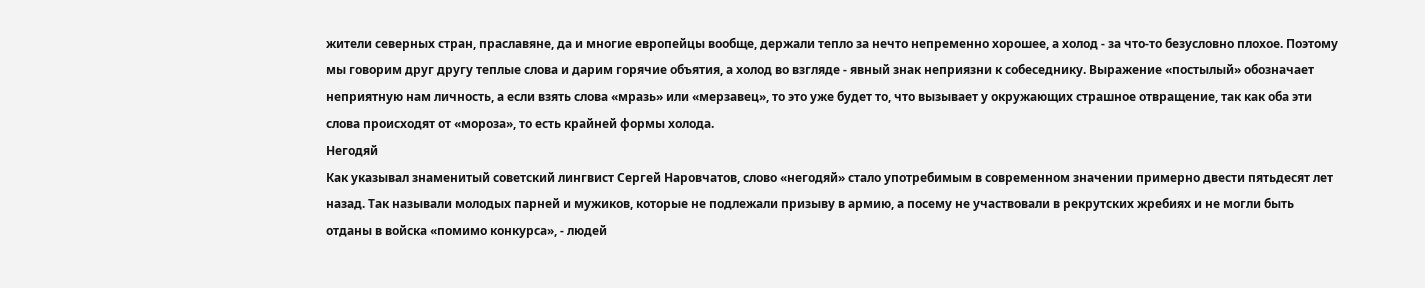жители северных стран, праславяне, да и многие европейцы вообще, держали тепло за нечто непременно хорошее, а холод - за что-то безусловно плохое. Поэтому мы говорим друг другу теплые слова и дарим горячие объятия, а холод во взгляде - явный знак неприязни к собеседнику. Выражение «постылый» обозначает неприятную нам личность, а если взять слова «мразь» или «мерзавец», то это уже будет то, что вызывает у окружающих страшное отвращение, так как оба эти слова происходят от «мороза», то есть крайней формы холода.
Негодяй
Как указывал знаменитый советский лингвист Сергей Наровчатов, слово «негодяй» стало употребимым в современном значении примерно двести пятьдесят лет назад. Так называли молодых парней и мужиков, которые не подлежали призыву в армию, а посему не участвовали в рекрутских жребиях и не могли быть отданы в войска «помимо конкурса», - людей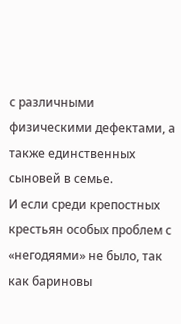с различными физическими дефектами, а также единственных сыновей в семье.
И если среди крепостных крестьян особых проблем с «негодяями» не было, так как бариновы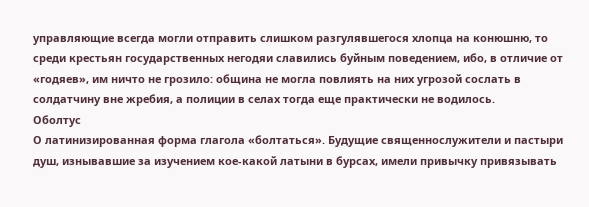управляющие всегда могли отправить слишком разгулявшегося хлопца на конюшню, то среди крестьян государственных негодяи славились буйным поведением, ибо, в отличие от «годяев», им ничто не грозило: община не могла повлиять на них угрозой сослать в солдатчину вне жребия, а полиции в селах тогда еще практически не водилось.
Оболтус
О латинизированная форма глагола «болтаться». Будущие священнослужители и пастыри душ, изнывавшие за изучением кое-какой латыни в бурсах, имели привычку привязывать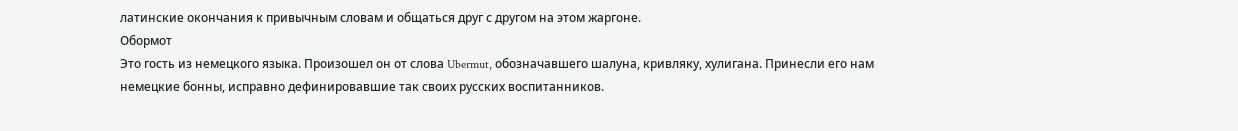латинские окончания к привычным словам и общаться друг с другом на этом жаргоне.
Обормот
Это гость из немецкого языка. Произошел он от слова Ubermut, обозначавшего шалуна, кривляку, хулигана. Принесли его нам немецкие бонны, исправно дефинировавшие так своих русских воспитанников.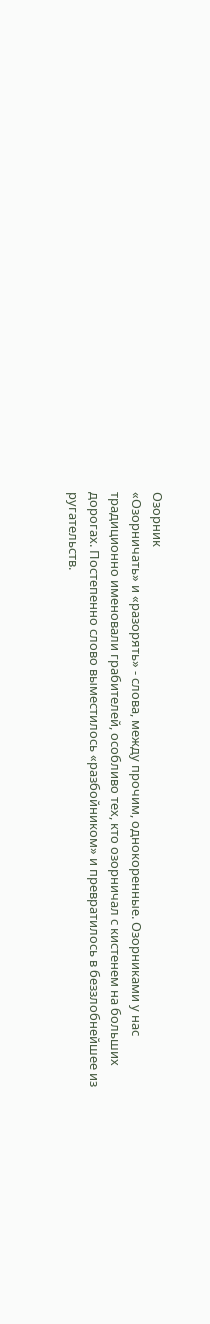Озорник
«Озорничать» и «разорять» - слова, между прочим, однокоренные. Озорниками у нас традиционно именовали грабителей, особливо тех, кто озорничал с кистенем на больших дорогах. Постепенно слово выместилось «разбойником» и превратилось в беззлобнейшее из ругательств.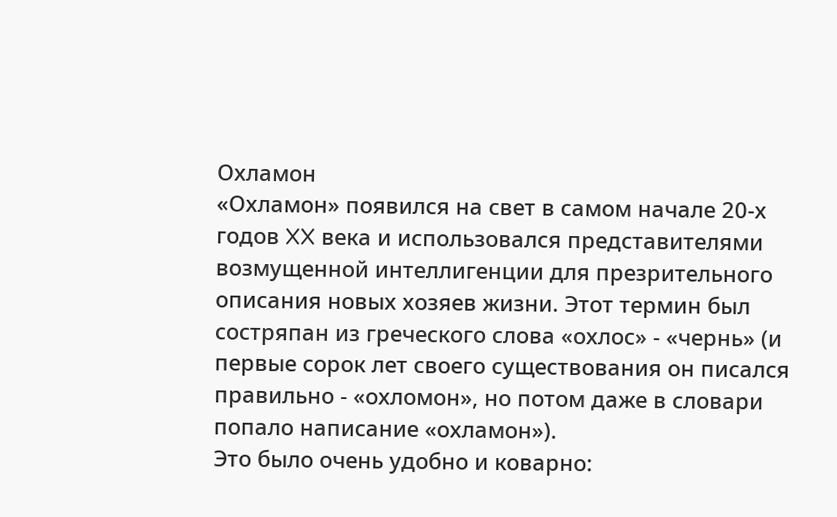Охламон
«Охламон» появился на свет в самом начале 20-х годов XX века и использовался представителями возмущенной интеллигенции для презрительного описания новых хозяев жизни. Этот термин был состряпан из греческого слова «охлос» - «чернь» (и первые сорок лет своего существования он писался правильно - «охломон», но потом даже в словари попало написание «охламон»).
Это было очень удобно и коварно: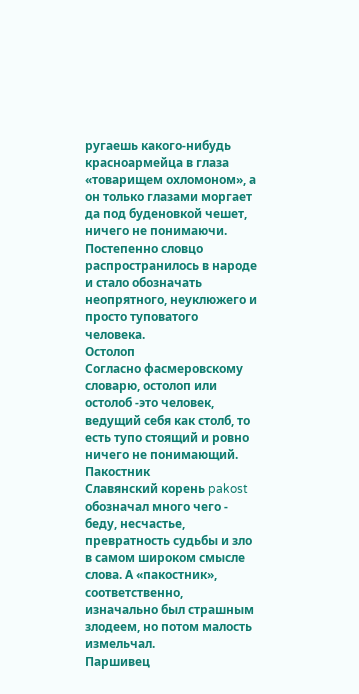ругаешь какого-нибудь красноармейца в глаза «товарищем охломоном», а он только глазами моргает да под буденовкой чешет, ничего не понимаючи. Постепенно словцо распространилось в народе и стало обозначать неопрятного, неуклюжего и просто туповатого человека.
Остолоп
Согласно фасмеровскому словарю, остолоп или остолоб -это человек, ведущий себя как столб, то есть тупо стоящий и ровно ничего не понимающий.
Пакостник
Славянский корень pakost обозначал много чего - беду, несчастье, превратность судьбы и зло в самом широком смысле слова. А «пакостник», соответственно, изначально был страшным злодеем, но потом малость измельчал.
Паршивец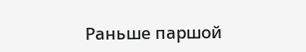Раньше паршой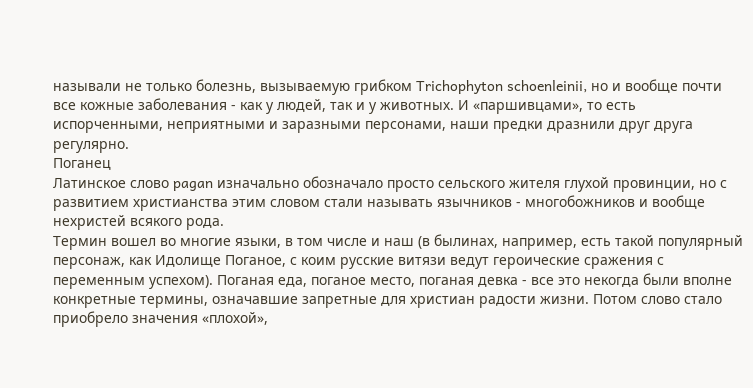называли не только болезнь, вызываемую грибком Trichophyton schoenleinii, но и вообще почти все кожные заболевания - как у людей, так и у животных. И «паршивцами», то есть испорченными, неприятными и заразными персонами, наши предки дразнили друг друга регулярно.
Поганец
Латинское слово pagan изначально обозначало просто сельского жителя глухой провинции, но с развитием христианства этим словом стали называть язычников - многобожников и вообще нехристей всякого рода.
Термин вошел во многие языки, в том числе и наш (в былинах, например, есть такой популярный персонаж, как Идолище Поганое, с коим русские витязи ведут героические сражения с переменным успехом). Поганая еда, поганое место, поганая девка - все это некогда были вполне конкретные термины, означавшие запретные для христиан радости жизни. Потом слово стало приобрело значения «плохой»,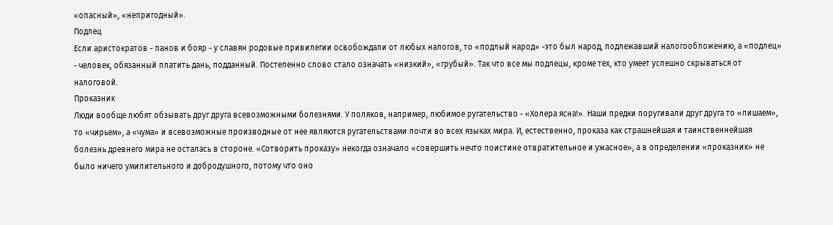«опасный», «непригодный».
Подлец
Если аристократов - панов и бояр - у славян родовые привилегии освобождали от любых налогов, то «подлый народ» -это был народ, подлежавший налогообложению, а «подлец» - человек, обязанный платить дань, подданный. Постепенно слово стало означать «низкий», «грубый». Так что все мы подлецы, кроме тех, кто умеет успешно скрываться от налоговой.
Проказник
Люди вообще любят обзывать друг друга всевозможными болезнями. У поляков, например, любимое ругательство - «Холера ясна!». Наши предки поругивали друг друга то «лишаем», то «чирьем», а «чума» и всевозможные производные от нее являются ругательствами почти во всех языках мира. И, естественно, проказа как страшнейшая и таинственнейшая болезнь древнего мира не осталась в стороне. «Сотворить проказу» некогда означало «совершить нечто поистине отвратительное и ужасное», а в определении «проказник» не было ничего умилительного и добродушного, потому что оно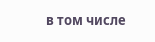в том числе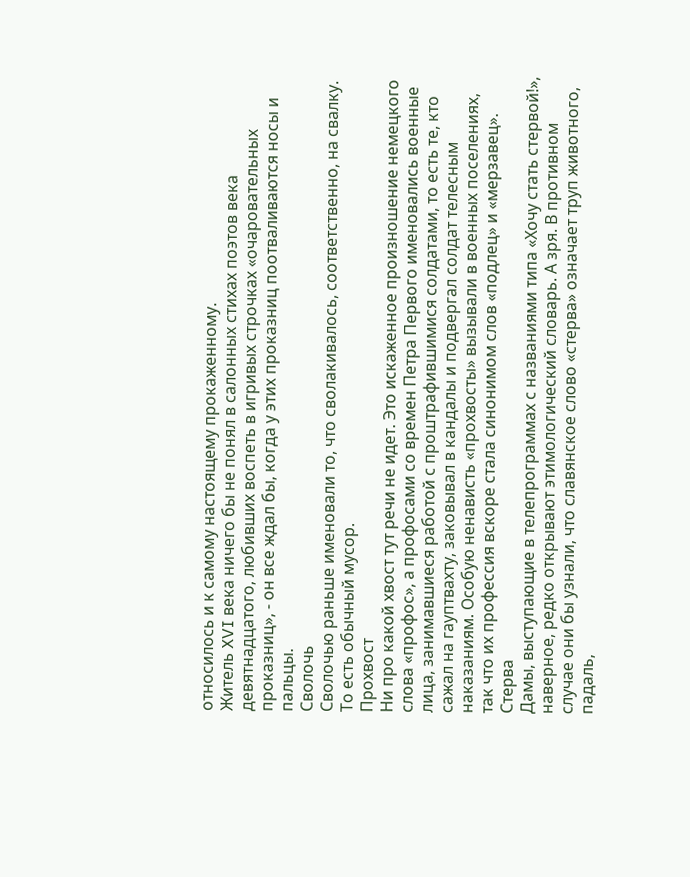относилось и к самому настоящему прокаженному.
Житель XVI века ничего бы не понял в салонных стихах поэтов века девятнадцатого, любивших воспеть в игривых строчках «очаровательных проказниц», - он все ждал бы, когда у этих проказниц поотваливаются носы и пальцы.
Сволочь
Сволочью раньше именовали то, что сволакивалось, соответственно, на свалку. То есть обычный мусор.
Прохвост
Ни про какой хвост тут речи не идет. Это искаженное произношение немецкого слова «профос», а профосами со времен Петра Первого именовались военные лица, занимавшиеся работой с проштрафившимися солдатами, то есть те, кто сажал на гауптвахту, заковывал в кандалы и подвергал солдат телесным наказаниям. Особую ненависть «прохвосты» вызывали в военных поселениях, так что их профессия вскоре стала синонимом слов «подлец» и «мерзавец».
Стерва
Дамы, выступающие в телепрограммах с названиями типа «Хочу стать стервой!», наверное, редко открывают этимологический словарь. А зря. В противном случае они бы узнали, что славянское слово «стерва» означает труп животного, падаль,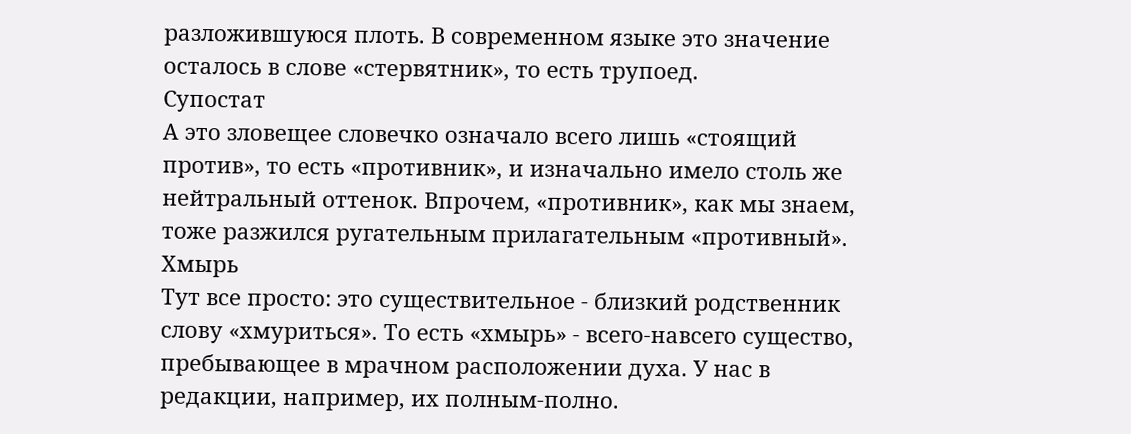разложившуюся плоть. В современном языке это значение осталось в слове «стервятник», то есть трупоед.
Супостат
А это зловещее словечко означало всего лишь «стоящий против», то есть «противник», и изначально имело столь же нейтральный оттенок. Впрочем, «противник», как мы знаем, тоже разжился ругательным прилагательным «противный».
Хмырь
Тут все просто: это существительное - близкий родственник слову «хмуриться». То есть «хмырь» - всего-навсего существо, пребывающее в мрачном расположении духа. У нас в редакции, например, их полным-полно.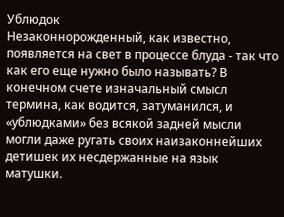Ублюдок
Незаконнорожденный, как известно, появляется на свет в процессе блуда - так что как его еще нужно было называть? В конечном счете изначальный смысл термина, как водится, затуманился, и «ублюдками» без всякой задней мысли могли даже ругать своих наизаконнейших детишек их несдержанные на язык матушки.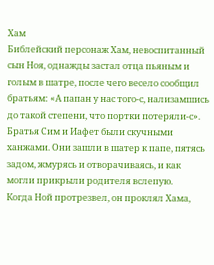Хам
Библейский персонаж Хам, невоспитанный сын Ноя, однажды застал отца пьяным и голым в шатре, после чего весело сообщил братьям: «А папан у нас того-с, нализамшись до такой степени, что портки потеряли-с». Братья Сим и Иафет были скучными ханжами. Они зашли в шатер к папе, пятясь задом, жмурясь и отворачиваясь, и как могли прикрыли родителя вслепую.
Когда Ной протрезвел, он проклял Хама,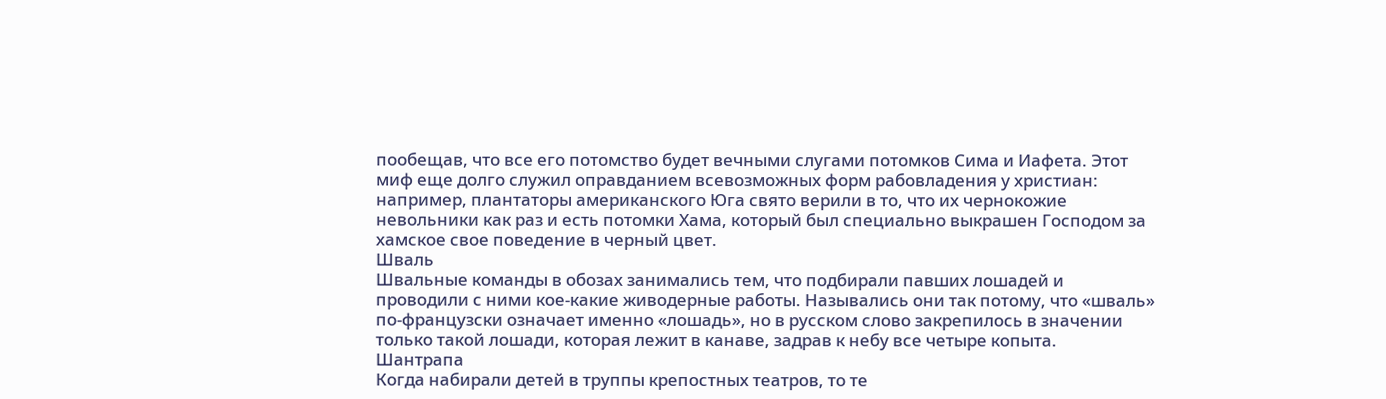пообещав, что все его потомство будет вечными слугами потомков Сима и Иафета. Этот миф еще долго служил оправданием всевозможных форм рабовладения у христиан: например, плантаторы американского Юга свято верили в то, что их чернокожие невольники как раз и есть потомки Хама, который был специально выкрашен Господом за хамское свое поведение в черный цвет.
Шваль
Швальные команды в обозах занимались тем, что подбирали павших лошадей и проводили с ними кое-какие живодерные работы. Назывались они так потому, что «шваль» по-французски означает именно «лошадь», но в русском слово закрепилось в значении только такой лошади, которая лежит в канаве, задрав к небу все четыре копыта.
Шантрапа
Когда набирали детей в труппы крепостных театров, то те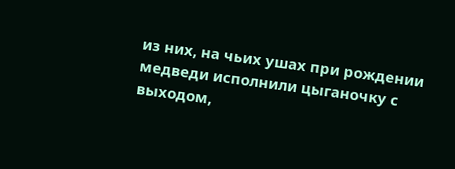из них, на чьих ушах при рождении медведи исполнили цыганочку с выходом,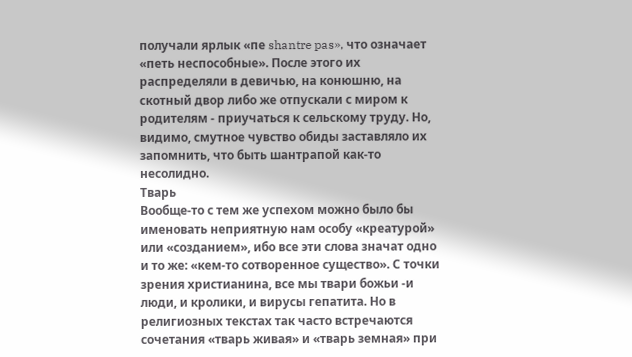получали ярлык «пе shantre pas», что означает «петь неспособные». После этого их распределяли в девичью, на конюшню, на скотный двор либо же отпускали с миром к родителям - приучаться к сельскому труду. Но, видимо, смутное чувство обиды заставляло их запомнить, что быть шантрапой как-то несолидно.
Тварь
Вообще-то с тем же успехом можно было бы именовать неприятную нам особу «креатурой» или «созданием», ибо все эти слова значат одно и то же: «кем-то сотворенное существо». С точки зрения христианина, все мы твари божьи -и люди, и кролики, и вирусы гепатита. Но в религиозных текстах так часто встречаются сочетания «тварь живая» и «тварь земная» при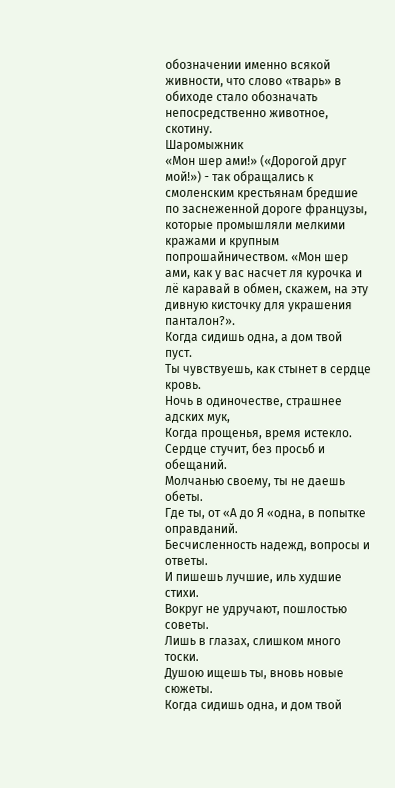обозначении именно всякой живности, что слово «тварь» в обиходе стало обозначать непосредственно животное, скотину.
Шаромыжник
«Мон шер ами!» («Дорогой друг мой!») - так обращались к смоленским крестьянам бредшие по заснеженной дороге французы, которые промышляли мелкими кражами и крупным попрошайничеством. «Мон шер ами, как у вас насчет ля курочка и лё каравай в обмен, скажем, на эту дивную кисточку для украшения панталон?».
Когда сидишь одна, а дом твой пуст.
Ты чувствуешь, как стынет в сердце
кровь.
Ночь в одиночестве, страшнее
адских мук,
Когда прощенья, время истекло.
Сердце стучит, без просьб и обещаний.
Молчанью своему, ты не даешь
обеты.
Где ты, от «А до Я «одна, в попытке
оправданий.
Бесчисленность надежд, вопросы и ответы.
И пишешь лучшие, иль худшие
стихи.
Вокруг не удручают, пошлостью
советы.
Лишь в глазах, слишком много
тоски.
Душою ищешь ты, вновь новые
сюжеты.
Когда сидишь одна, и дом твой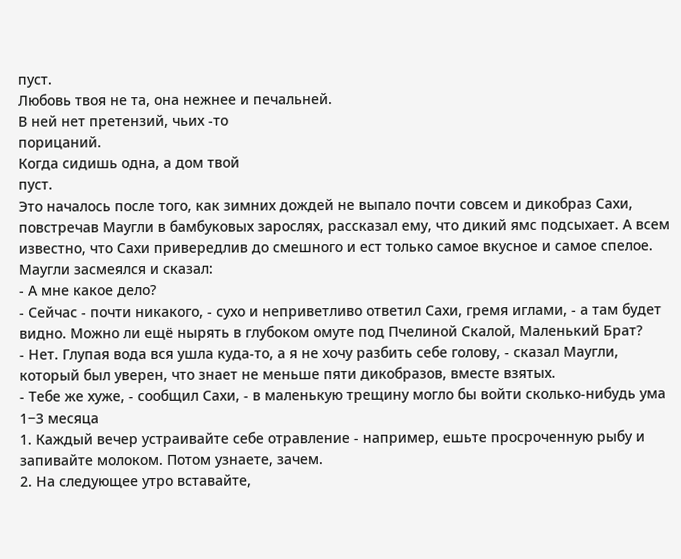пуст.
Любовь твоя не та, она нежнее и печальней.
В ней нет претензий, чьих -то
порицаний.
Когда сидишь одна, а дом твой
пуст.
Это началось после того, как зимних дождей не выпало почти совсем и дикобраз Сахи, повстречав Маугли в бамбуковых зарослях, рассказал ему, что дикий ямс подсыхает. А всем известно, что Сахи привередлив до смешного и ест только самое вкусное и самое спелое. Маугли засмеялся и сказал:
- А мне какое дело?
- Сейчас - почти никакого, - сухо и неприветливо ответил Сахи, гремя иглами, - а там будет видно. Можно ли ещё нырять в глубоком омуте под Пчелиной Скалой, Маленький Брат?
- Нет. Глупая вода вся ушла куда-то, а я не хочу разбить себе голову, - сказал Маугли, который был уверен, что знает не меньше пяти дикобразов, вместе взятых.
- Тебе же хуже, - сообщил Сахи, - в маленькую трещину могло бы войти сколько-нибудь ума
1−3 месяца
1. Каждый вечер устраивайте себе отравление - например, ешьте просроченную рыбу и запивайте молоком. Потом узнаете, зачем.
2. На следующее утро вставайте,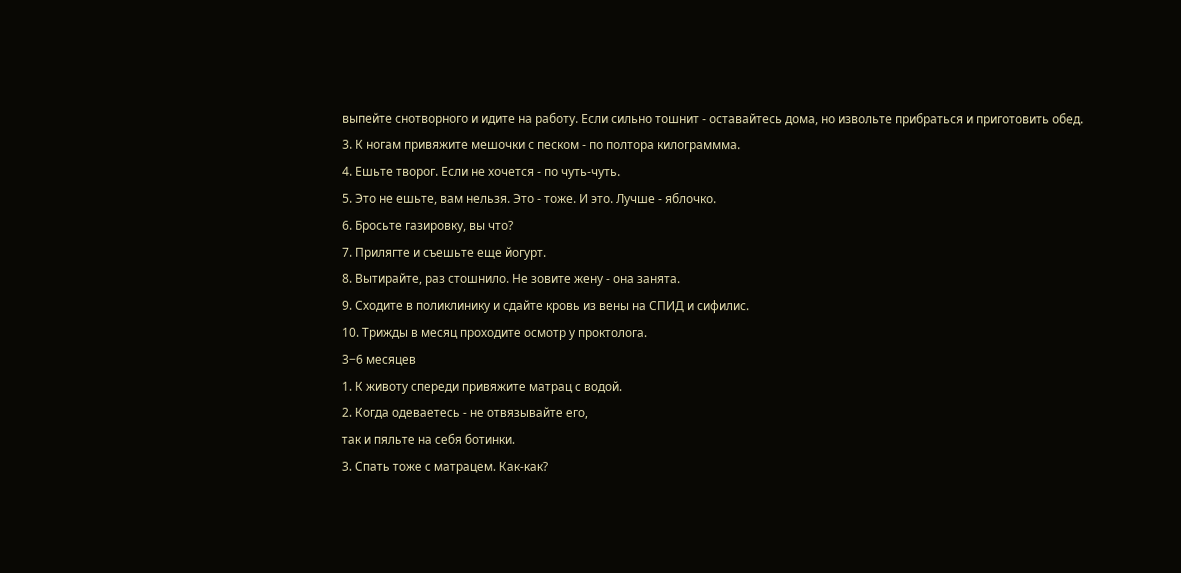выпейте снотворного и идите на работу. Если сильно тошнит - оставайтесь дома, но извольте прибраться и приготовить обед.
3. К ногам привяжите мешочки с песком - по полтора килограммма.
4. Ешьте творог. Если не хочется - по чуть-чуть.
5. Это не ешьте, вам нельзя. Это - тоже. И это. Лучше - яблочко.
6. Бросьте газировку, вы что?
7. Прилягте и съешьте еще йогурт.
8. Вытирайте, раз стошнило. Не зовите жену - она занята.
9. Сходите в поликлинику и сдайте кровь из вены на СПИД и сифилис.
10. Трижды в месяц проходите осмотр у проктолога.
3−6 месяцев
1. К животу спереди привяжите матрац с водой.
2. Когда одеваетесь - не отвязывайте его,
так и пяльте на себя ботинки.
3. Спать тоже с матрацем. Как-как?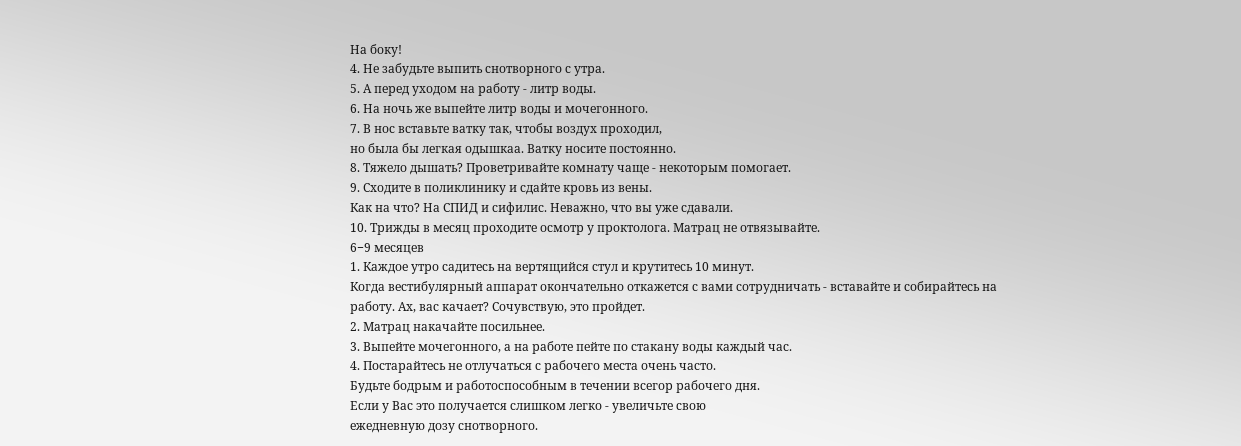На боку!
4. Не забудьте выпить снотворного с утра.
5. А перед уходом на работу - литр воды.
6. На ночь же выпейте литр воды и мочегонного.
7. В нос вставьте ватку так, чтобы воздух проходил,
но была бы легкая одышкаа. Ватку носите постоянно.
8. Тяжело дышать? Проветривайте комнату чаще - некоторым помогает.
9. Сходите в поликлинику и сдайте кровь из вены.
Как на что? На СПИД и сифилис. Неважно, что вы уже сдавали.
10. Трижды в месяц проходите осмотр у проктолога. Матрац не отвязывайте.
6−9 месяцев
1. Каждое утро садитесь на вертящийся стул и крутитесь 10 минут.
Когда вестибулярный аппарат окончательно откажется с вами сотрудничать - вставайте и собирайтесь на работу. Ах, вас качает? Сочувствую, это пройдет.
2. Матрац накачайте посильнее.
3. Выпейте мочегонного, а на работе пейте по стакану воды каждый час.
4. Постарайтесь не отлучаться с рабочего места очень часто.
Будьте бодрым и работоспособным в течении всегор рабочего дня.
Если у Вас это получается слишком легко - увеличьте свою
ежедневную дозу снотворного.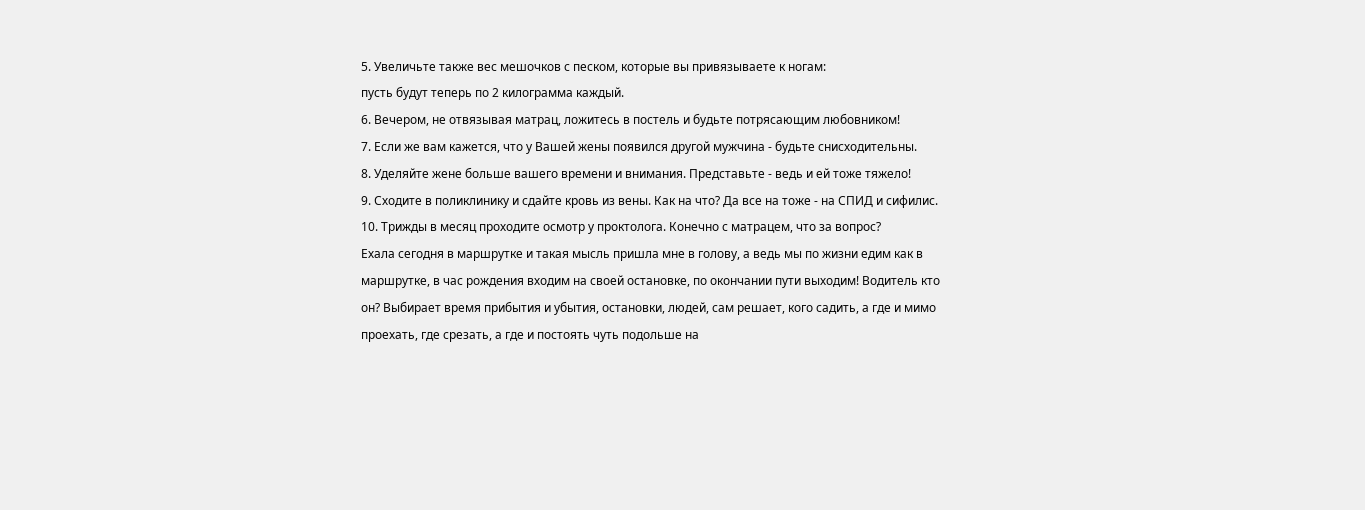5. Увеличьте также вес мешочков с песком, которые вы привязываете к ногам:
пусть будут теперь по 2 килограмма каждый.
6. Вечером, не отвязывая матрац, ложитесь в постель и будьте потрясающим любовником!
7. Если же вам кажется, что у Вашей жены появился другой мужчина - будьте снисходительны.
8. Уделяйте жене больше вашего времени и внимания. Представьте - ведь и ей тоже тяжело!
9. Сходите в поликлинику и сдайте кровь из вены. Как на что? Да все на тоже - на СПИД и сифилис.
10. Трижды в месяц проходите осмотр у проктолога. Конечно с матрацем, что за вопрос?
Ехала сегодня в маршрутке и такая мысль пришла мне в голову, а ведь мы по жизни едим как в маршрутке, в час рождения входим на своей остановке, по окончании пути выходим! Водитель кто он? Выбирает время прибытия и убытия, остановки, людей, сам решает, кого садить, а где и мимо проехать, где срезать, а где и постоять чуть подольше на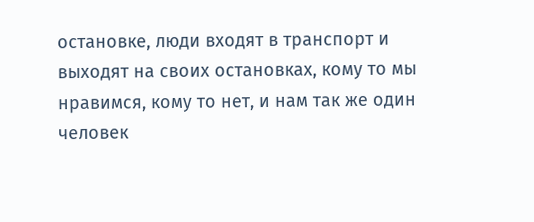остановке, люди входят в транспорт и выходят на своих остановках, кому то мы нравимся, кому то нет, и нам так же один человек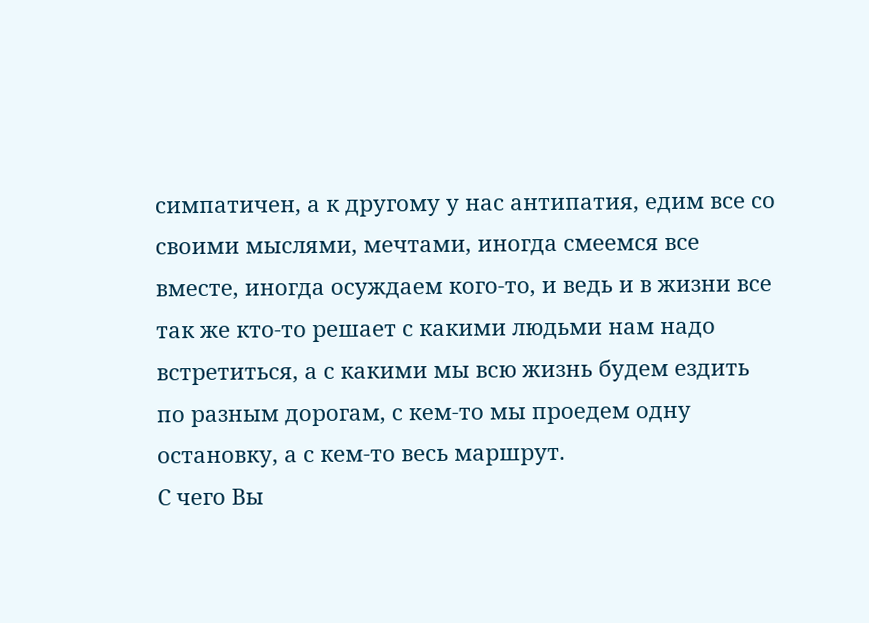симпатичен, а к другому у нас антипатия, едим все со своими мыслями, мечтами, иногда смеемся все вместе, иногда осуждаем кого-то, и ведь и в жизни все так же кто-то решает с какими людьми нам надо встретиться, а с какими мы всю жизнь будем ездить по разным дорогам, с кем-то мы проедем одну остановку, а с кем-то весь маршрут.
С чего Вы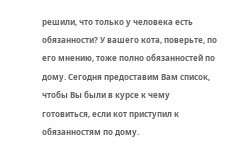решили, что только у человека есть обязанности? У вашего кота, поверьте, по его мнению, тоже полно обязанностей по дому. Сегодня предоставим Вам список, чтобы Вы были в курсе к чему готовиться, если кот приступил к обязанностям по дому.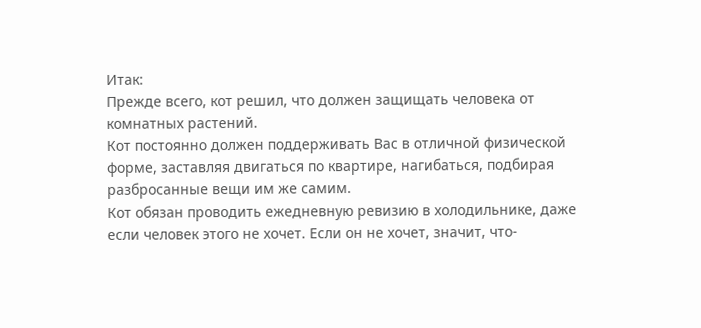Итак:
Прежде всего, кот решил, что должен защищать человека от комнатных растений.
Кот постоянно должен поддерживать Вас в отличной физической форме, заставляя двигаться по квартире, нагибаться, подбирая разбросанные вещи им же самим.
Кот обязан проводить ежедневную ревизию в холодильнике, даже если человек этого не хочет. Если он не хочет, значит, что-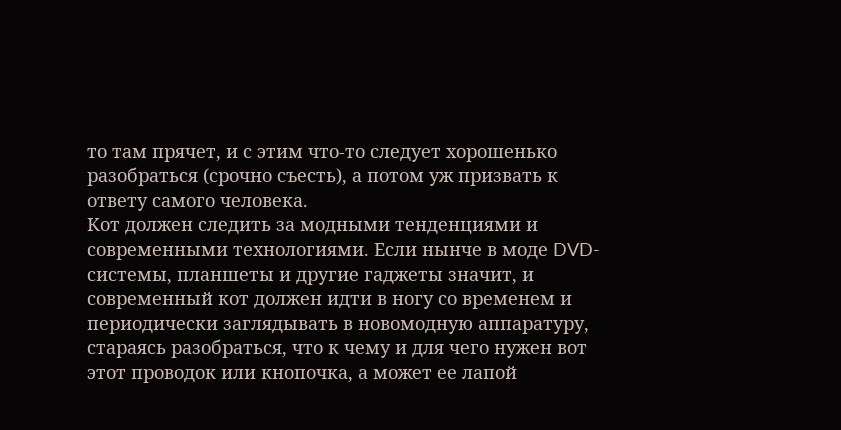то там прячет, и с этим что-то следует хорошенько разобраться (срочно съесть), а потом уж призвать к ответу самого человека.
Кот должен следить за модными тенденциями и современными технологиями. Если нынче в моде DVD-системы, планшеты и другие гаджеты значит, и современный кот должен идти в ногу со временем и периодически заглядывать в новомодную аппаратуру, стараясь разобраться, что к чему и для чего нужен вот этот проводок или кнопочка, а может ее лапой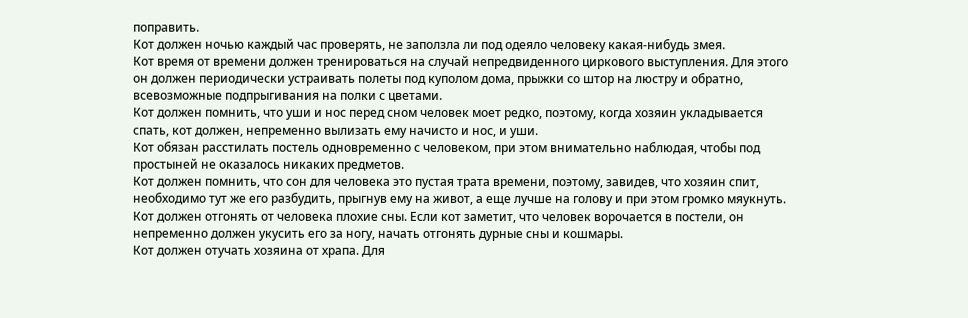поправить.
Кот должен ночью каждый час проверять, не заползла ли под одеяло человеку какая-нибудь змея.
Кот время от времени должен тренироваться на случай непредвиденного циркового выступления. Для этого он должен периодически устраивать полеты под куполом дома, прыжки со штор на люстру и обратно, всевозможные подпрыгивания на полки с цветами.
Кот должен помнить, что уши и нос перед сном человек моет редко, поэтому, когда хозяин укладывается спать, кот должен, непременно вылизать ему начисто и нос, и уши.
Кот обязан расстилать постель одновременно с человеком, при этом внимательно наблюдая, чтобы под простыней не оказалось никаких предметов.
Кот должен помнить, что сон для человека это пустая трата времени, поэтому, завидев, что хозяин спит, необходимо тут же его разбудить, прыгнув ему на живот, а еще лучше на голову и при этом громко мяукнуть.
Кот должен отгонять от человека плохие сны. Если кот заметит, что человек ворочается в постели, он непременно должен укусить его за ногу, начать отгонять дурные сны и кошмары.
Кот должен отучать хозяина от храпа. Для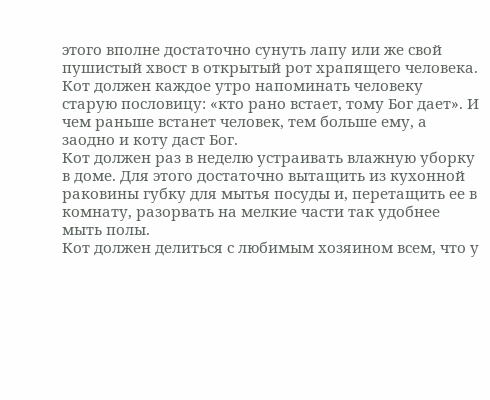этого вполне достаточно сунуть лапу или же свой пушистый хвост в открытый рот храпящего человека.
Кот должен каждое утро напоминать человеку старую пословицу: «кто рано встает, тому Бог дает». И чем раньше встанет человек, тем больше ему, а заодно и коту даст Бог.
Кот должен раз в неделю устраивать влажную уборку в доме. Для этого достаточно вытащить из кухонной раковины губку для мытья посуды и, перетащить ее в комнату, разорвать на мелкие части так удобнее мыть полы.
Кот должен делиться с любимым хозяином всем, что у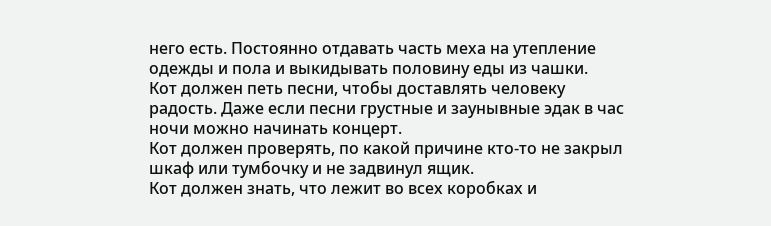него есть. Постоянно отдавать часть меха на утепление одежды и пола и выкидывать половину еды из чашки.
Кот должен петь песни, чтобы доставлять человеку радость. Даже если песни грустные и заунывные эдак в час ночи можно начинать концерт.
Кот должен проверять, по какой причине кто-то не закрыл шкаф или тумбочку и не задвинул ящик.
Кот должен знать, что лежит во всех коробках и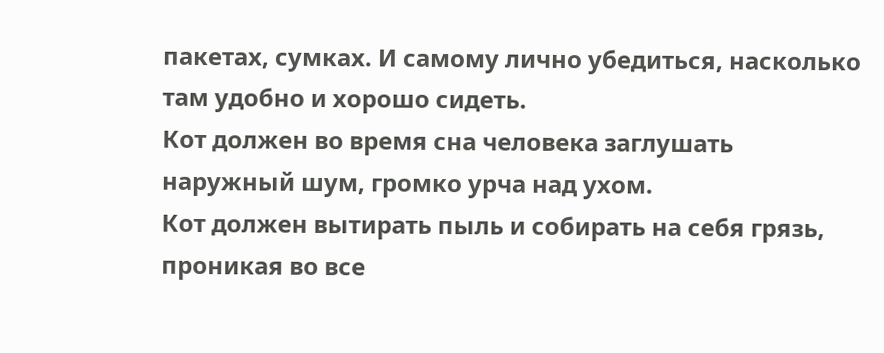пакетах, сумках. И самому лично убедиться, насколько там удобно и хорошо сидеть.
Кот должен во время сна человека заглушать наружный шум, громко урча над ухом.
Кот должен вытирать пыль и собирать на себя грязь, проникая во все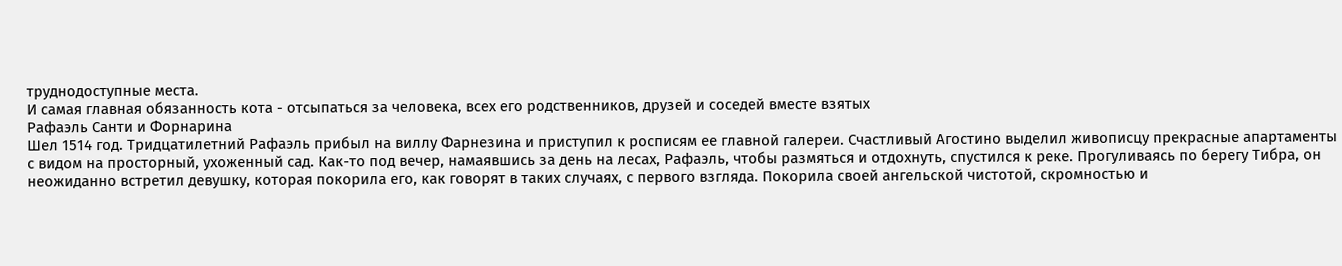труднодоступные места.
И самая главная обязанность кота - отсыпаться за человека, всех его родственников, друзей и соседей вместе взятых
Рафаэль Санти и Форнарина
Шел 1514 год. Тридцатилетний Рафаэль прибыл на виллу Фарнезина и приступил к росписям ее главной галереи. Счастливый Агостино выделил живописцу прекрасные апартаменты с видом на просторный, ухоженный сад. Как-то под вечер, намаявшись за день на лесах, Рафаэль, чтобы размяться и отдохнуть, спустился к реке. Прогуливаясь по берегу Тибра, он неожиданно встретил девушку, которая покорила его, как говорят в таких случаях, с первого взгляда. Покорила своей ангельской чистотой, скромностью и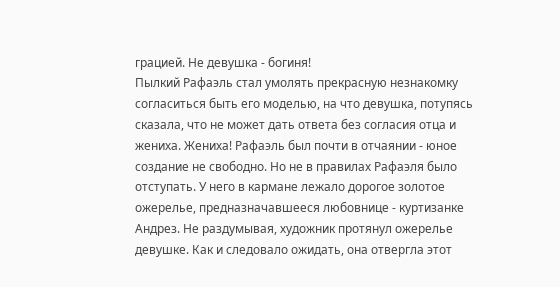грацией. Не девушка - богиня!
Пылкий Рафаэль стал умолять прекрасную незнакомку согласиться быть его моделью, на что девушка, потупясь сказала, что не может дать ответа без согласия отца и жениха. Жениха! Рафаэль был почти в отчаянии - юное создание не свободно. Но не в правилах Рафаэля было отступать. У него в кармане лежало дорогое золотое ожерелье, предназначавшееся любовнице - куртизанке Андрез. Не раздумывая, художник протянул ожерелье девушке. Как и следовало ожидать, она отвергла этот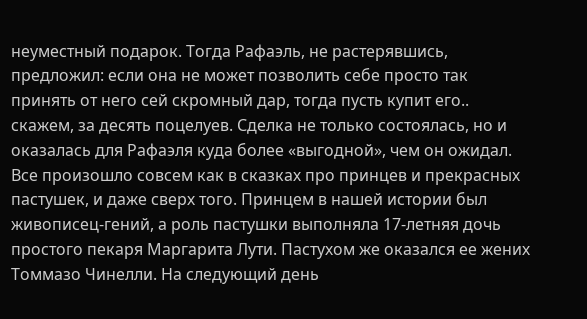неуместный подарок. Тогда Рафаэль, не растерявшись, предложил: если она не может позволить себе просто так принять от него сей скромный дар, тогда пусть купит его.. скажем, за десять поцелуев. Сделка не только состоялась, но и оказалась для Рафаэля куда более «выгодной», чем он ожидал. Все произошло совсем как в сказках про принцев и прекрасных пастушек, и даже сверх того. Принцем в нашей истории был живописец-гений, а роль пастушки выполняла 17-летняя дочь простого пекаря Маргарита Лути. Пастухом же оказался ее жених Томмазо Чинелли. На следующий день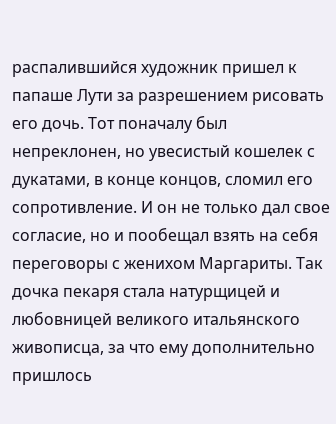распалившийся художник пришел к папаше Лути за разрешением рисовать его дочь. Тот поначалу был непреклонен, но увесистый кошелек с дукатами, в конце концов, сломил его сопротивление. И он не только дал свое согласие, но и пообещал взять на себя переговоры с женихом Маргариты. Так дочка пекаря стала натурщицей и любовницей великого итальянского живописца, за что ему дополнительно пришлось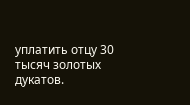уплатить отцу 30 тысяч золотых дукатов.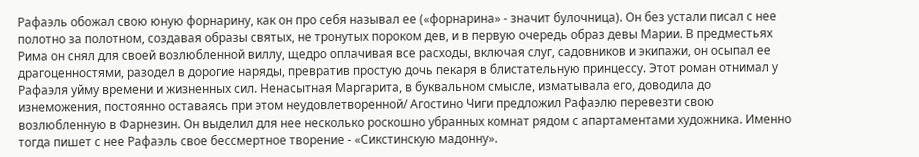Рафаэль обожал свою юную форнарину, как он про себя называл ее («форнарина» - значит булочница). Он без устали писал с нее полотно за полотном, создавая образы святых, не тронутых пороком дев, и в первую очередь образ девы Марии. В предместьях Рима он снял для своей возлюбленной виллу, щедро оплачивая все расходы, включая слуг, садовников и экипажи, он осыпал ее драгоценностями, разодел в дорогие наряды, превратив простую дочь пекаря в блистательную принцессу. Этот роман отнимал у Рафаэля уйму времени и жизненных сил. Ненасытная Маргарита, в буквальном смысле, изматывала его, доводила до изнеможения, постоянно оставаясь при этом неудовлетворенной/ Агостино Чиги предложил Рафаэлю перевезти свою возлюбленную в Фарнезин. Он выделил для нее несколько роскошно убранных комнат рядом с апартаментами художника. Именно тогда пишет с нее Рафаэль свое бессмертное творение - «Сикстинскую мадонну».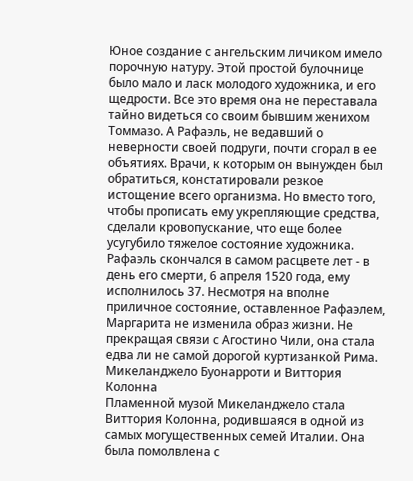Юное создание с ангельским личиком имело порочную натуру. Этой простой булочнице было мало и ласк молодого художника, и его щедрости. Все это время она не переставала тайно видеться со своим бывшим женихом Томмазо. А Рафаэль, не ведавший о неверности своей подруги, почти сгорал в ее объятиях. Врачи, к которым он вынужден был обратиться, констатировали резкое истощение всего организма. Но вместо того, чтобы прописать ему укрепляющие средства, сделали кровопускание, что еще более усугубило тяжелое состояние художника. Рафаэль скончался в самом расцвете лет - в день его смерти, 6 апреля 1520 года, ему исполнилось 37. Несмотря на вполне приличное состояние, оставленное Рафаэлем, Маргарита не изменила образ жизни. Не прекращая связи с Агостино Чили, она стала едва ли не самой дорогой куртизанкой Рима.
Микеланджело Буонарроти и Виттория Колонна
Пламенной музой Микеланджело стала Виттория Колонна, родившаяся в одной из самых могущественных семей Италии. Она была помолвлена с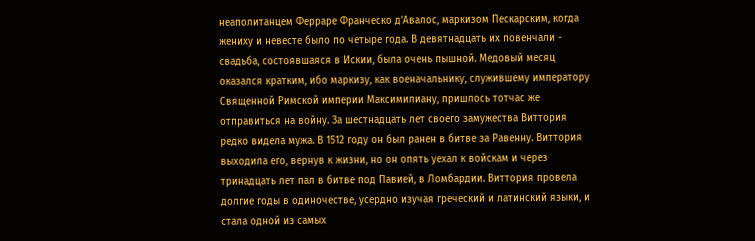неаполитанцем Ферраре Франческо д’Авалос, маркизом Пескарским, когда жениху и невесте было по четыре года. В девятнадцать их повенчали - свадьба, состоявшаяся в Искии, была очень пышной. Медовый месяц оказался кратким, ибо маркизу, как военачальнику, служившему императору Священной Римской империи Максимилиану, пришлось тотчас же отправиться на войну. За шестнадцать лет своего замужества Виттория редко видела мужа. В 1512 году он был ранен в битве за Равенну. Виттория выходила его, вернув к жизни, но он опять уехал к войскам и через тринадцать лет пал в битве под Павией, в Ломбардии. Виттория провела долгие годы в одиночестве, усердно изучая греческий и латинский языки, и стала одной из самых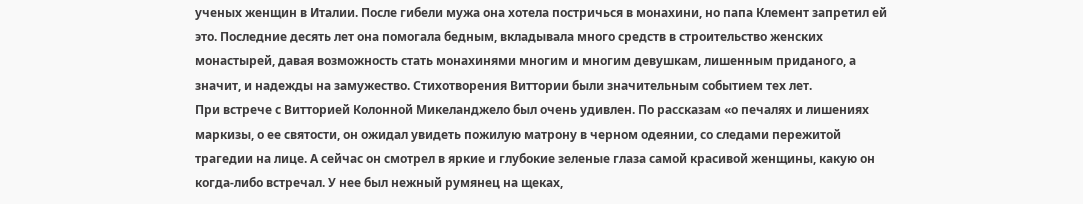ученых женщин в Италии. После гибели мужа она хотела постричься в монахини, но папа Клемент запретил ей это. Последние десять лет она помогала бедным, вкладывала много средств в строительство женских монастырей, давая возможность стать монахинями многим и многим девушкам, лишенным приданого, а значит, и надежды на замужество. Стихотворения Виттории были значительным событием тех лет.
При встрече с Витторией Колонной Микеланджело был очень удивлен. По рассказам «о печалях и лишениях маркизы, о ее святости, он ожидал увидеть пожилую матрону в черном одеянии, со следами пережитой трагедии на лице. А сейчас он смотрел в яркие и глубокие зеленые глаза самой красивой женщины, какую он когда-либо встречал. У нее был нежный румянец на щеках,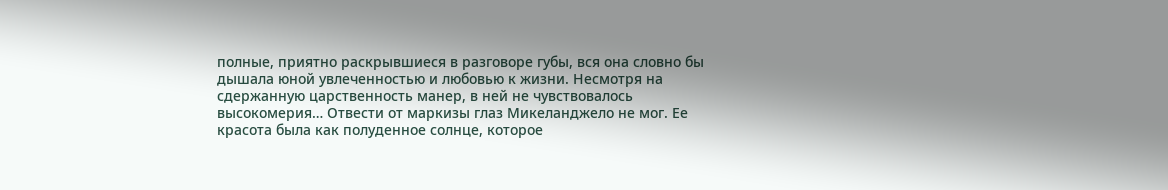полные, приятно раскрывшиеся в разговоре губы, вся она словно бы дышала юной увлеченностью и любовью к жизни. Несмотря на сдержанную царственность манер, в ней не чувствовалось высокомерия… Отвести от маркизы глаз Микеланджело не мог. Ее красота была как полуденное солнце, которое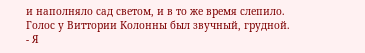и наполняло сад светом, и в то же время слепило.
Голос у Виттории Колонны был звучный, грудной.
- Я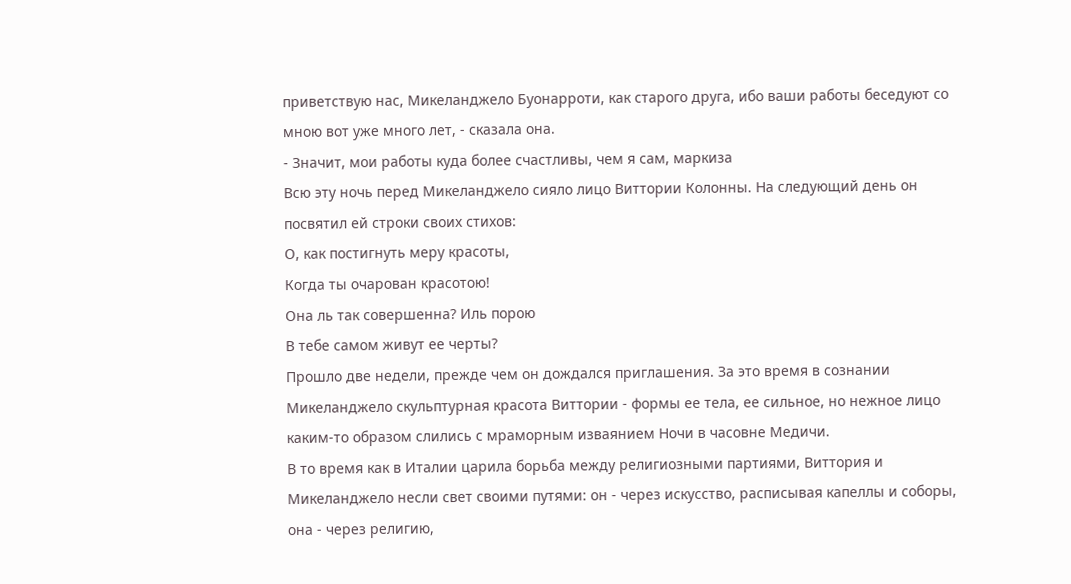приветствую нас, Микеланджело Буонарроти, как старого друга, ибо ваши работы беседуют со мною вот уже много лет, - сказала она.
- Значит, мои работы куда более счастливы, чем я сам, маркиза
Всю эту ночь перед Микеланджело сияло лицо Виттории Колонны. На следующий день он посвятил ей строки своих стихов:
О, как постигнуть меру красоты,
Когда ты очарован красотою!
Она ль так совершенна? Иль порою
В тебе самом живут ее черты?
Прошло две недели, прежде чем он дождался приглашения. За это время в сознании Микеланджело скульптурная красота Виттории - формы ее тела, ее сильное, но нежное лицо каким-то образом слились с мраморным изваянием Ночи в часовне Медичи.
В то время как в Италии царила борьба между религиозными партиями, Виттория и Микеланджело несли свет своими путями: он - через искусство, расписывая капеллы и соборы, она - через религию,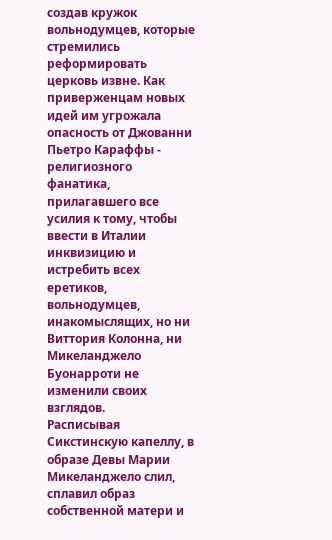создав кружок вольнодумцев, которые стремились реформировать церковь извне. Как приверженцам новых идей им угрожала опасность от Джованни Пьетро Караффы - религиозного фанатика, прилагавшего все усилия к тому, чтобы ввести в Италии инквизицию и истребить всех еретиков, вольнодумцев, инакомыслящих, но ни Виттория Колонна, ни Микеланджело Буонарроти не изменили своих взглядов.
Расписывая Сикстинскую капеллу, в образе Девы Марии Микеланджело слил, сплавил образ собственной матери и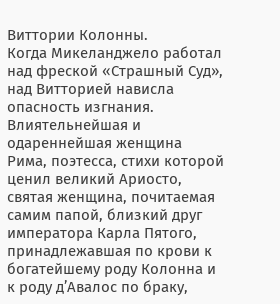Виттории Колонны.
Когда Микеланджело работал над фреской «Страшный Суд», над Витторией нависла опасность изгнания. Влиятельнейшая и одареннейшая женщина Рима, поэтесса, стихи которой ценил великий Ариосто, святая женщина, почитаемая самим папой, близкий друг императора Карла Пятого, принадлежавшая по крови к богатейшему роду Колонна и к роду д’Авалос по браку,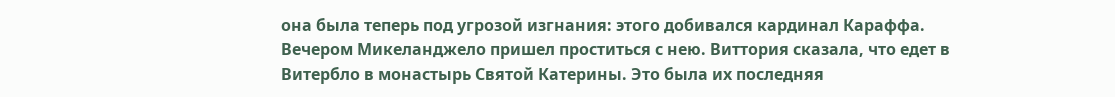она была теперь под угрозой изгнания: этого добивался кардинал Караффа.
Вечером Микеланджело пришел проститься с нею. Виттория сказала, что едет в Витербло в монастырь Святой Катерины. Это была их последняя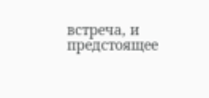встреча, и предстоящее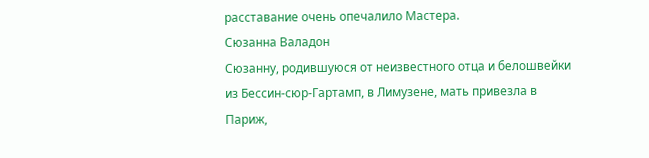расставание очень опечалило Мастера.
Сюзанна Валадон
Сюзанну, родившуюся от неизвестного отца и белошвейки из Бессин-сюр-Гартамп, в Лимузене, мать привезла в Париж,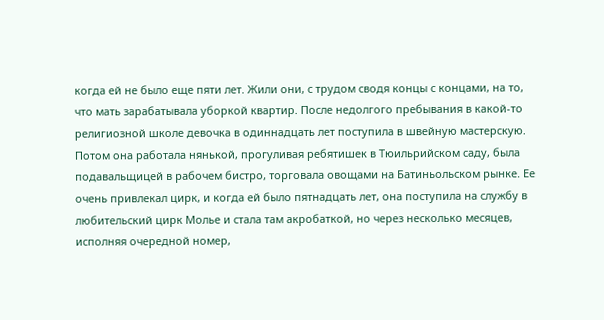когда ей не было еще пяти лет. Жили они, с трудом сводя концы с концами, на то, что мать зарабатывала уборкой квартир. После недолгого пребывания в какой-то религиозной школе девочка в одиннадцать лет поступила в швейную мастерскую. Потом она работала нянькой, прогуливая ребятишек в Тюильрийском саду, была подавальщицей в рабочем бистро, торговала овощами на Батиньольском рынке. Ее очень привлекал цирк, и когда ей было пятнадцать лет, она поступила на службу в любительский цирк Молье и стала там акробаткой, но через несколько месяцев, исполняя очередной номер,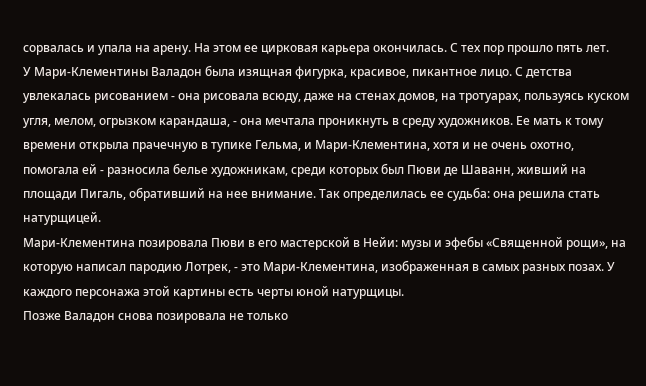сорвалась и упала на арену. На этом ее цирковая карьера окончилась. С тех пор прошло пять лет.
У Мари-Клементины Валадон была изящная фигурка, красивое, пикантное лицо. С детства увлекалась рисованием - она рисовала всюду, даже на стенах домов, на тротуарах, пользуясь куском угля, мелом, огрызком карандаша, - она мечтала проникнуть в среду художников. Ее мать к тому времени открыла прачечную в тупике Гельма, и Мари-Клементина, хотя и не очень охотно, помогала ей - разносила белье художникам, среди которых был Пюви де Шаванн, живший на площади Пигаль, обративший на нее внимание. Так определилась ее судьба: она решила стать натурщицей.
Мари-Клементина позировала Пюви в его мастерской в Нейи: музы и эфебы «Священной рощи», на которую написал пародию Лотрек, - это Мари-Клементина, изображенная в самых разных позах. У каждого персонажа этой картины есть черты юной натурщицы.
Позже Валадон снова позировала не только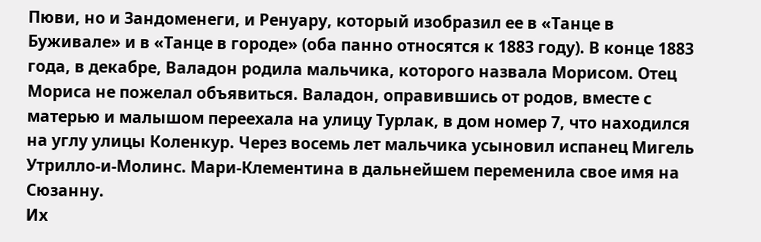Пюви, но и Зандоменеги, и Ренуару, который изобразил ее в «Танце в Буживале» и в «Танце в городе» (оба панно относятся к 1883 году). В конце 1883 года, в декабре, Валадон родила мальчика, которого назвала Морисом. Отец Мориса не пожелал объявиться. Валадон, оправившись от родов, вместе с матерью и малышом переехала на улицу Турлак, в дом номер 7, что находился на углу улицы Коленкур. Через восемь лет мальчика усыновил испанец Мигель Утрилло-и-Молинс. Мари-Клементина в дальнейшем переменила свое имя на Сюзанну.
Их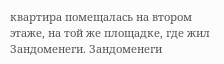квартира помещалась на втором этаже, на той же площадке, где жил Зандоменеги. Зандоменеги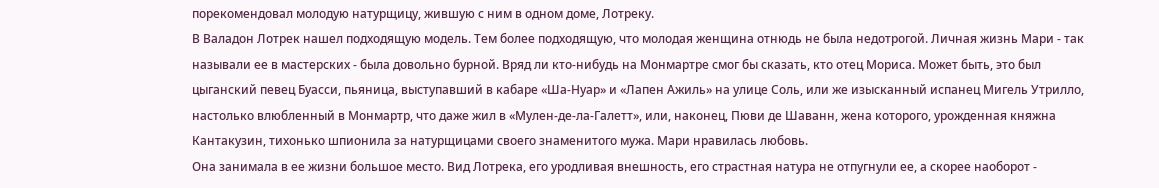порекомендовал молодую натурщицу, жившую с ним в одном доме, Лотреку.
В Валадон Лотрек нашел подходящую модель. Тем более подходящую, что молодая женщина отнюдь не была недотрогой. Личная жизнь Мари - так называли ее в мастерских - была довольно бурной. Вряд ли кто-нибудь на Монмартре смог бы сказать, кто отец Мориса. Может быть, это был цыганский певец Буасси, пьяница, выступавший в кабаре «Ша-Нуар» и «Лапен Ажиль» на улице Соль, или же изысканный испанец Мигель Утрилло, настолько влюбленный в Монмартр, что даже жил в «Мулен-де-ла-Галетт», или, наконец, Пюви де Шаванн, жена которого, урожденная княжна Кантакузин, тихонько шпионила за натурщицами своего знаменитого мужа. Мари нравилась любовь.
Она занимала в ее жизни большое место. Вид Лотрека, его уродливая внешность, его страстная натура не отпугнули ее, а скорее наоборот -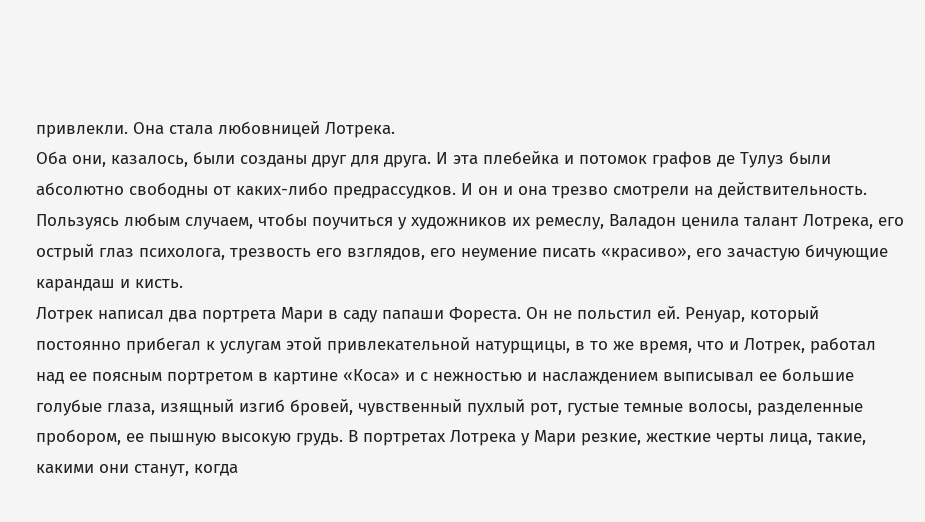привлекли. Она стала любовницей Лотрека.
Оба они, казалось, были созданы друг для друга. И эта плебейка и потомок графов де Тулуз были абсолютно свободны от каких-либо предрассудков. И он и она трезво смотрели на действительность. Пользуясь любым случаем, чтобы поучиться у художников их ремеслу, Валадон ценила талант Лотрека, его острый глаз психолога, трезвость его взглядов, его неумение писать «красиво», его зачастую бичующие карандаш и кисть.
Лотрек написал два портрета Мари в саду папаши Фореста. Он не польстил ей. Ренуар, который постоянно прибегал к услугам этой привлекательной натурщицы, в то же время, что и Лотрек, работал над ее поясным портретом в картине «Коса» и с нежностью и наслаждением выписывал ее большие голубые глаза, изящный изгиб бровей, чувственный пухлый рот, густые темные волосы, разделенные пробором, ее пышную высокую грудь. В портретах Лотрека у Мари резкие, жесткие черты лица, такие, какими они станут, когда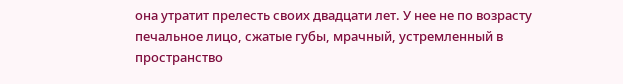она утратит прелесть своих двадцати лет. У нее не по возрасту печальное лицо, сжатые губы, мрачный, устремленный в пространство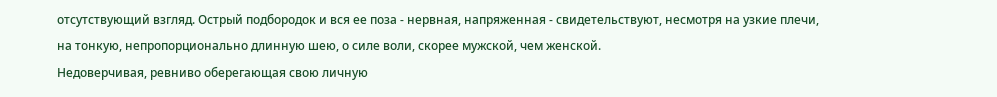отсутствующий взгляд. Острый подбородок и вся ее поза - нервная, напряженная - свидетельствуют, несмотря на узкие плечи, на тонкую, непропорционально длинную шею, о силе воли, скорее мужской, чем женской.
Недоверчивая, ревниво оберегающая свою личную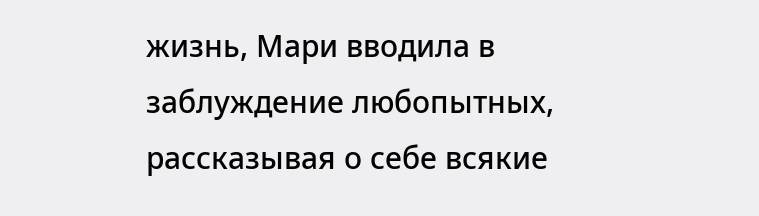жизнь, Мари вводила в заблуждение любопытных, рассказывая о себе всякие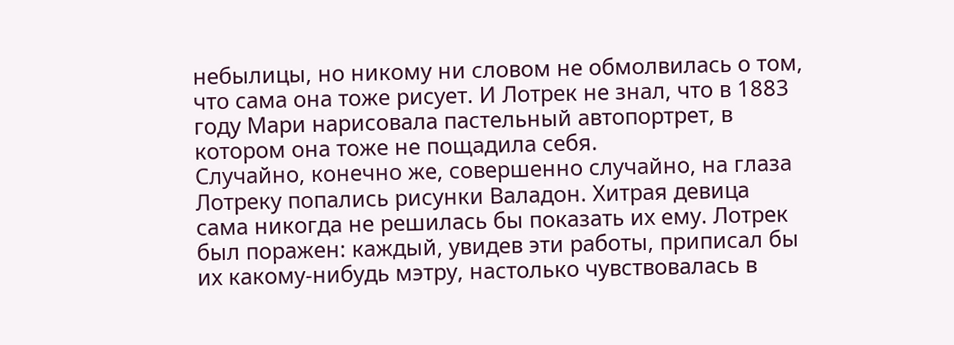небылицы, но никому ни словом не обмолвилась о том, что сама она тоже рисует. И Лотрек не знал, что в 1883 году Мари нарисовала пастельный автопортрет, в котором она тоже не пощадила себя.
Случайно, конечно же, совершенно случайно, на глаза Лотреку попались рисунки Валадон. Хитрая девица сама никогда не решилась бы показать их ему. Лотрек был поражен: каждый, увидев эти работы, приписал бы их какому-нибудь мэтру, настолько чувствовалась в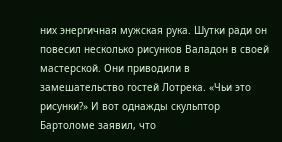них энергичная мужская рука. Шутки ради он повесил несколько рисунков Валадон в своей мастерской. Они приводили в замешательство гостей Лотрека. «Чьи это рисунки?» И вот однажды скульптор Бартоломе заявил, что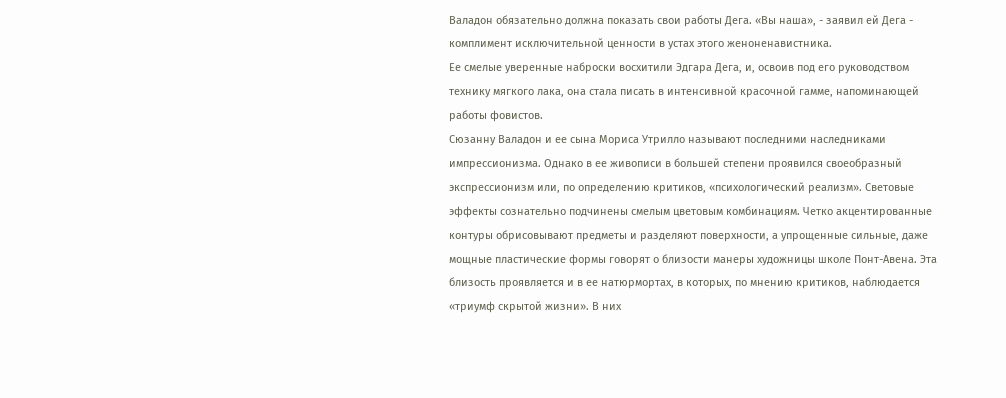Валадон обязательно должна показать свои работы Дега. «Вы наша», - заявил ей Дега - комплимент исключительной ценности в устах этого женоненавистника.
Ее смелые уверенные наброски восхитили Эдгара Дега, и, освоив под его руководством технику мягкого лака, она стала писать в интенсивной красочной гамме, напоминающей работы фовистов.
Сюзанну Валадон и ее сына Мориса Утрилло называют последними наследниками импрессионизма. Однако в ее живописи в большей степени проявился своеобразный экспрессионизм или, по определению критиков, «психологический реализм». Световые эффекты сознательно подчинены смелым цветовым комбинациям. Четко акцентированные контуры обрисовывают предметы и разделяют поверхности, а упрощенные сильные, даже мощные пластические формы говорят о близости манеры художницы школе Понт-Авена. Эта близость проявляется и в ее натюрмортах, в которых, по мнению критиков, наблюдается «триумф скрытой жизни». В них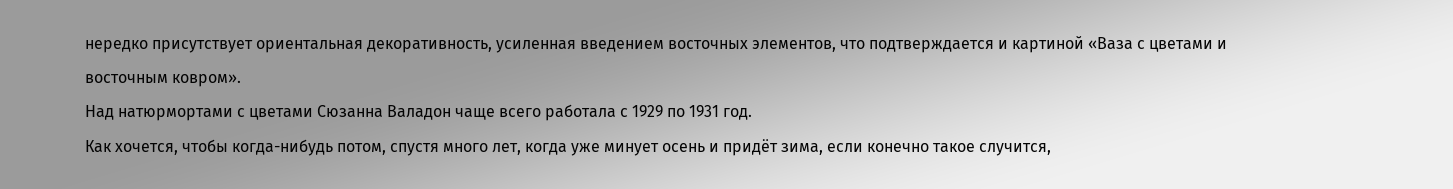нередко присутствует ориентальная декоративность, усиленная введением восточных элементов, что подтверждается и картиной «Ваза с цветами и восточным ковром».
Над натюрмортами с цветами Сюзанна Валадон чаще всего работала с 1929 по 1931 год.
Как хочется, чтобы когда-нибудь потом, спустя много лет, когда уже минует осень и придёт зима, если конечно такое случится,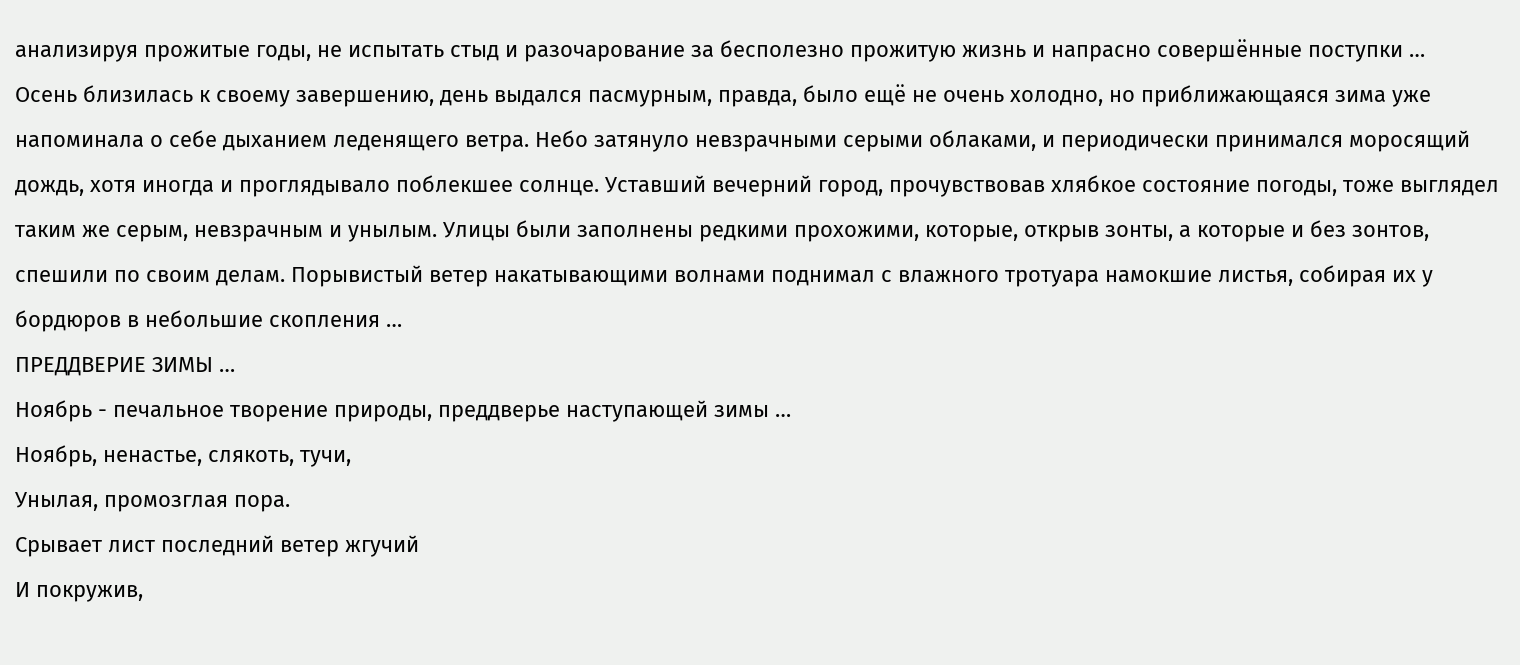анализируя прожитые годы, не испытать стыд и разочарование за бесполезно прожитую жизнь и напрасно совершённые поступки …
Осень близилась к своему завершению, день выдался пасмурным, правда, было ещё не очень холодно, но приближающаяся зима уже напоминала о себе дыханием леденящего ветра. Небо затянуло невзрачными серыми облаками, и периодически принимался моросящий дождь, хотя иногда и проглядывало поблекшее солнце. Уставший вечерний город, прочувствовав хлябкое состояние погоды, тоже выглядел таким же серым, невзрачным и унылым. Улицы были заполнены редкими прохожими, которые, открыв зонты, а которые и без зонтов, спешили по своим делам. Порывистый ветер накатывающими волнами поднимал с влажного тротуара намокшие листья, собирая их у бордюров в небольшие скопления …
ПРЕДДВЕРИЕ ЗИМЫ …
Ноябрь - печальное творение природы, преддверье наступающей зимы …
Ноябрь, ненастье, слякоть, тучи,
Унылая, промозглая пора.
Срывает лист последний ветер жгучий
И покружив,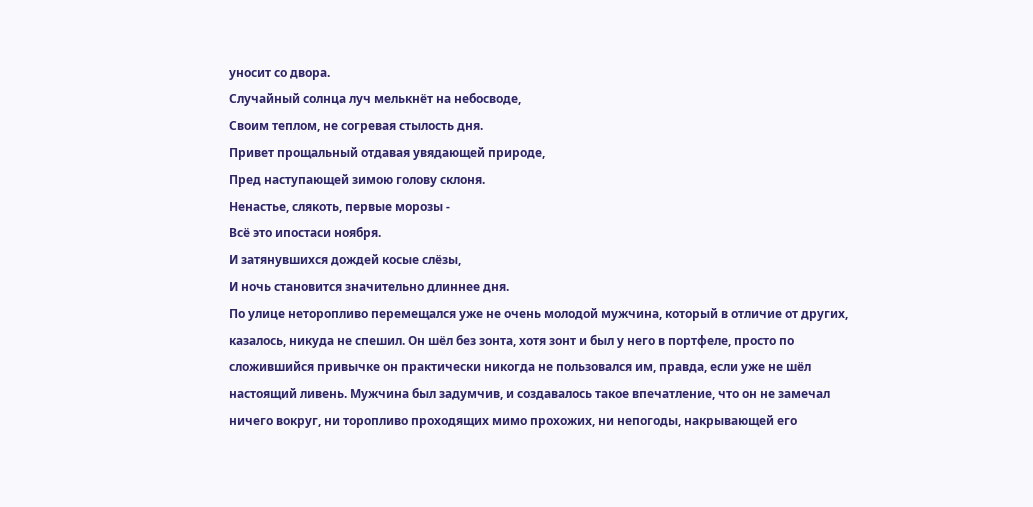уносит со двора.
Случайный солнца луч мелькнёт на небосводе,
Своим теплом, не согревая стылость дня.
Привет прощальный отдавая увядающей природе,
Пред наступающей зимою голову склоня.
Ненастье, слякоть, первые морозы -
Всё это ипостаси ноября.
И затянувшихся дождей косые слёзы,
И ночь становится значительно длиннее дня.
По улице неторопливо перемещался уже не очень молодой мужчина, который в отличие от других, казалось, никуда не спешил. Он шёл без зонта, хотя зонт и был у него в портфеле, просто по сложившийся привычке он практически никогда не пользовался им, правда, если уже не шёл настоящий ливень. Мужчина был задумчив, и создавалось такое впечатление, что он не замечал ничего вокруг, ни торопливо проходящих мимо прохожих, ни непогоды, накрывающей его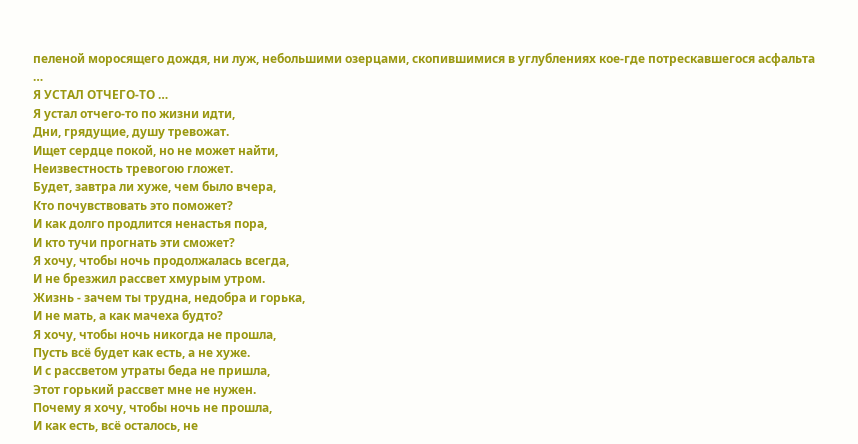пеленой моросящего дождя, ни луж, небольшими озерцами, скопившимися в углублениях кое-где потрескавшегося асфальта …
Я УСТАЛ ОТЧЕГО-ТО …
Я устал отчего-то по жизни идти,
Дни, грядущие, душу тревожат.
Ищет сердце покой, но не может найти,
Неизвестность тревогою гложет.
Будет, завтра ли хуже, чем было вчера,
Кто почувствовать это поможет?
И как долго продлится ненастья пора,
И кто тучи прогнать эти сможет?
Я хочу, чтобы ночь продолжалась всегда,
И не брезжил рассвет хмурым утром.
Жизнь - зачем ты трудна, недобра и горька,
И не мать, а как мачеха будто?
Я хочу, чтобы ночь никогда не прошла,
Пусть всё будет как есть, а не хуже.
И с рассветом утраты беда не пришла,
Этот горький рассвет мне не нужен.
Почему я хочу, чтобы ночь не прошла,
И как есть, всё осталось, не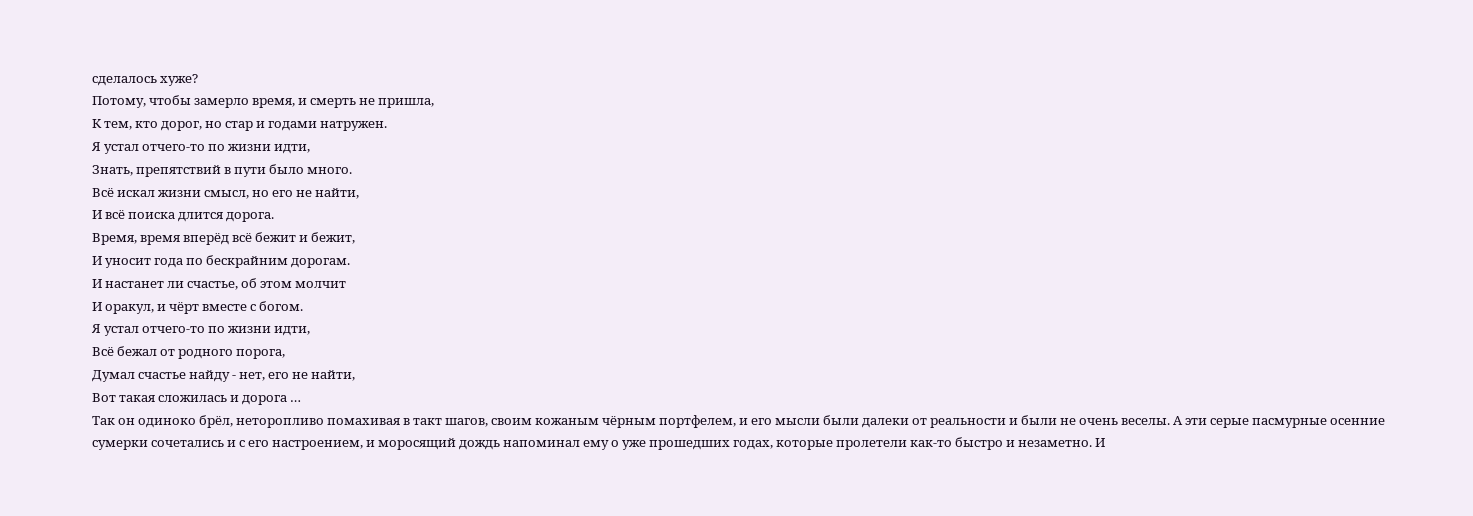сделалось хуже?
Потому, чтобы замерло время, и смерть не пришла,
К тем, кто дорог, но стар и годами натружен.
Я устал отчего-то по жизни идти,
Знать, препятствий в пути было много.
Всё искал жизни смысл, но его не найти,
И всё поиска длится дорога.
Время, время вперёд всё бежит и бежит,
И уносит года по бескрайним дорогам.
И настанет ли счастье, об этом молчит
И оракул, и чёрт вместе с богом.
Я устал отчего-то по жизни идти,
Всё бежал от родного порога,
Думал счастье найду - нет, его не найти,
Вот такая сложилась и дорога …
Так он одиноко брёл, неторопливо помахивая в такт шагов, своим кожаным чёрным портфелем, и его мысли были далеки от реальности и были не очень веселы. А эти серые пасмурные осенние сумерки сочетались и с его настроением, и моросящий дождь напоминал ему о уже прошедших годах, которые пролетели как-то быстро и незаметно. И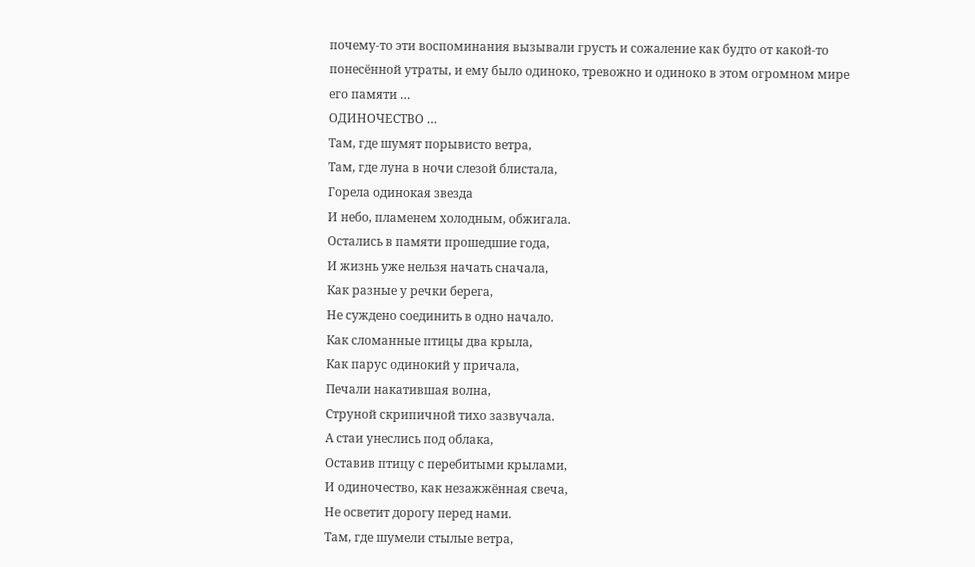почему-то эти воспоминания вызывали грусть и сожаление как будто от какой-то понесённой утраты, и ему было одиноко, тревожно и одиноко в этом огромном мире его памяти …
ОДИНОЧЕСТВО …
Там, где шумят порывисто ветра,
Там, где луна в ночи слезой блистала,
Горела одинокая звезда
И небо, пламенем холодным, обжигала.
Остались в памяти прошедшие года,
И жизнь уже нельзя начать сначала,
Как разные у речки берега,
Не суждено соединить в одно начало.
Как сломанные птицы два крыла,
Как парус одинокий у причала,
Печали накатившая волна,
Струной скрипичной тихо зазвучала.
А стаи унеслись под облака,
Оставив птицу с перебитыми крылами,
И одиночество, как незажжённая свеча,
Не осветит дорогу перед нами.
Там, где шумели стылые ветра,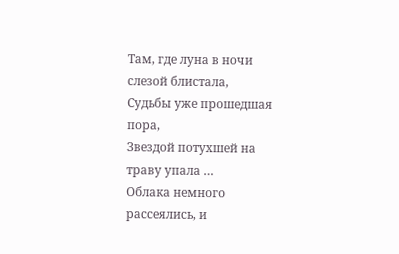Там, где луна в ночи слезой блистала,
Судьбы уже прошедшая пора,
Звездой потухшей на траву упала …
Облака немного рассеялись, и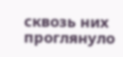сквозь них проглянуло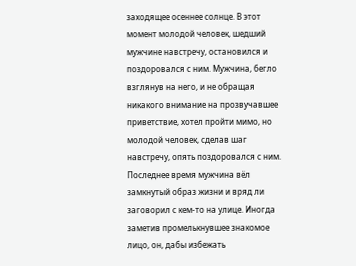заходящее осеннее солнце. В этот момент молодой человек, шедший мужчине навстречу, остановился и поздоровался с ним. Мужчина, бегло взглянув на него, и не обращая никакого внимание на прозвучавшее приветствие, хотел пройти мимо, но молодой человек, сделав шаг навстречу, опять поздоровался с ним.
Последнее время мужчина вёл замкнутый образ жизни и вряд ли заговорил с кем-то на улице. Иногда заметив промелькнувшее знакомое лицо, он, дабы избежать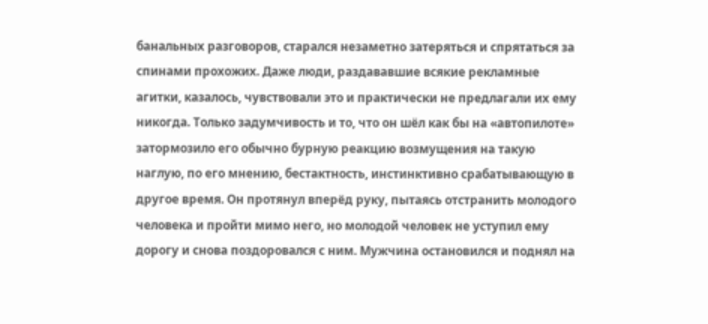банальных разговоров, старался незаметно затеряться и спрятаться за спинами прохожих. Даже люди, раздававшие всякие рекламные агитки, казалось, чувствовали это и практически не предлагали их ему никогда. Только задумчивость и то, что он шёл как бы на «автопилоте» затормозило его обычно бурную реакцию возмущения на такую наглую, по его мнению, бестактность, инстинктивно срабатывающую в другое время. Он протянул вперёд руку, пытаясь отстранить молодого человека и пройти мимо него, но молодой человек не уступил ему дорогу и снова поздоровался с ним. Мужчина остановился и поднял на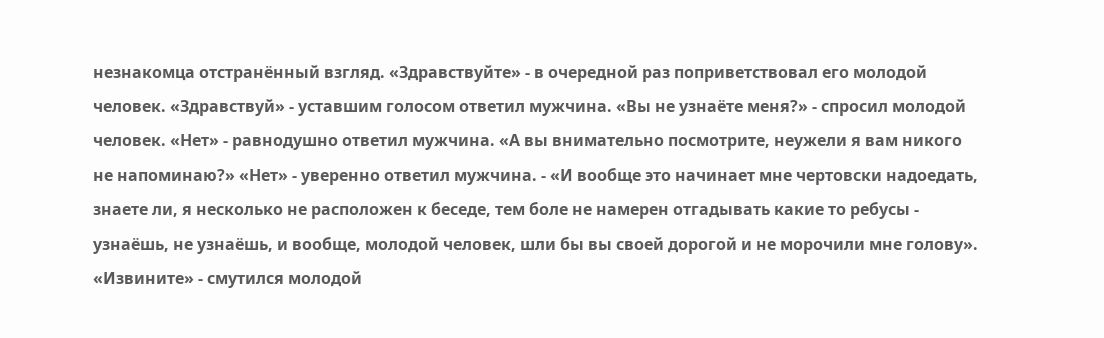незнакомца отстранённый взгляд. «Здравствуйте» - в очередной раз поприветствовал его молодой человек. «Здравствуй» - уставшим голосом ответил мужчина. «Вы не узнаёте меня?» - спросил молодой человек. «Нет» - равнодушно ответил мужчина. «А вы внимательно посмотрите, неужели я вам никого не напоминаю?» «Нет» - уверенно ответил мужчина. - «И вообще это начинает мне чертовски надоедать, знаете ли, я несколько не расположен к беседе, тем боле не намерен отгадывать какие то ребусы - узнаёшь, не узнаёшь, и вообще, молодой человек, шли бы вы своей дорогой и не морочили мне голову». «Извините» - смутился молодой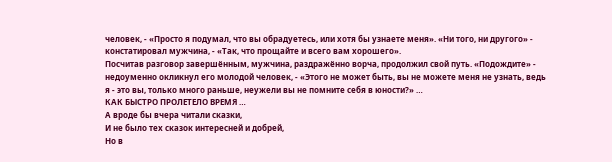человек, - «Просто я подумал, что вы обрадуетесь, или хотя бы узнаете меня». «Ни того, ни другого» - констатировал мужчина, - «Так, что прощайте и всего вам хорошего».
Посчитав разговор завершённым, мужчина, раздражённо ворча, продолжил свой путь. «Подождите» - недоуменно окликнул его молодой человек, - «Этого не может быть, вы не можете меня не узнать, ведь я - это вы, только много раньше, неужели вы не помните себя в юности?» …
КАК БЫСТРО ПРОЛЕТЕЛО ВРЕМЯ …
А вроде бы вчера читали сказки,
И не было тех сказок интересней и добрей,
Но в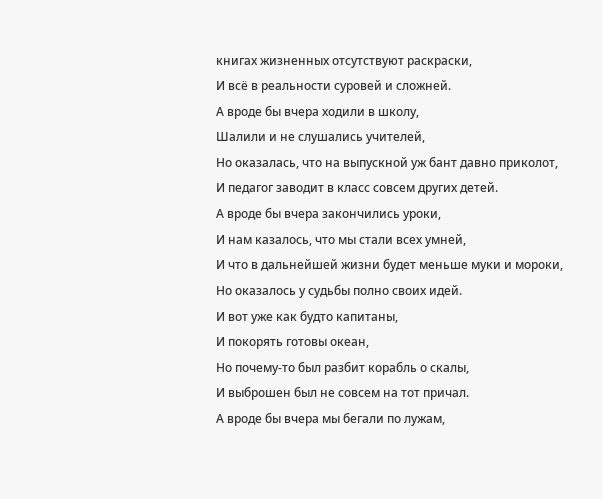книгах жизненных отсутствуют раскраски,
И всё в реальности суровей и сложней.
А вроде бы вчера ходили в школу,
Шалили и не слушались учителей,
Но оказалась, что на выпускной уж бант давно приколот,
И педагог заводит в класс совсем других детей.
А вроде бы вчера закончились уроки,
И нам казалось, что мы стали всех умней,
И что в дальнейшей жизни будет меньше муки и мороки,
Но оказалось у судьбы полно своих идей.
И вот уже как будто капитаны,
И покорять готовы океан,
Но почему-то был разбит корабль о скалы,
И выброшен был не совсем на тот причал.
А вроде бы вчера мы бегали по лужам,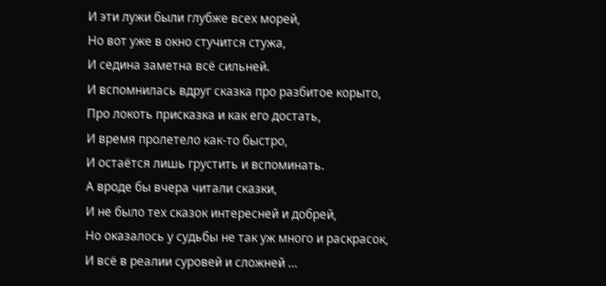И эти лужи были глубже всех морей,
Но вот уже в окно стучится стужа,
И седина заметна всё сильней.
И вспомнилась вдруг сказка про разбитое корыто,
Про локоть присказка и как его достать,
И время пролетело как-то быстро,
И остаётся лишь грустить и вспоминать.
А вроде бы вчера читали сказки,
И не было тех сказок интересней и добрей,
Но оказалось у судьбы не так уж много и раскрасок,
И всё в реалии суровей и сложней …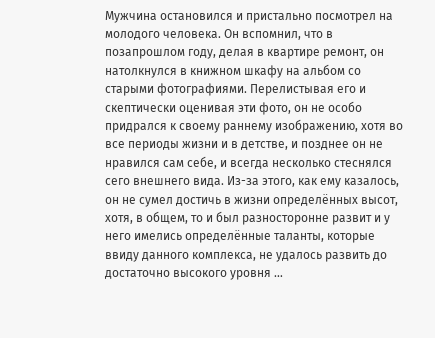Мужчина остановился и пристально посмотрел на молодого человека. Он вспомнил, что в позапрошлом году, делая в квартире ремонт, он натолкнулся в книжном шкафу на альбом со старыми фотографиями. Перелистывая его и скептически оценивая эти фото, он не особо придрался к своему раннему изображению, хотя во все периоды жизни и в детстве, и позднее он не нравился сам себе, и всегда несколько стеснялся сего внешнего вида. Из-за этого, как ему казалось, он не сумел достичь в жизни определённых высот, хотя, в общем, то и был разносторонне развит и у него имелись определённые таланты, которые ввиду данного комплекса, не удалось развить до достаточно высокого уровня …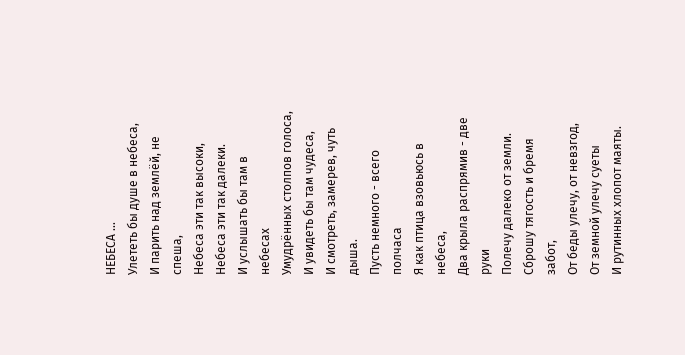НЕБЕСА …
Улететь бы душе в небеса,
И парить над землёй, не спеша,
Небеса эти так высоки,
Небеса эти так далеки.
И услышать бы там в небесах
Умудрённых столпов голоса,
И увидеть бы там чудеса,
И смотреть, замерев, чуть дыша.
Пусть немного - всего полчаса
Я как птица взовьюсь в небеса,
Два крыла распрямив - две руки
Полечу далеко от земли.
Сброшу тягость и бремя забот,
От беды улечу, от невзгод,
От земной улечу суеты
И рутинных хлопот маяты.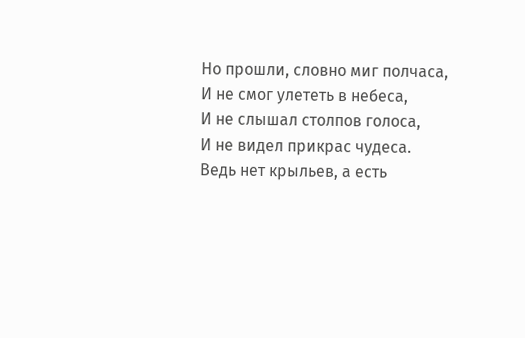Но прошли, словно миг полчаса,
И не смог улететь в небеса,
И не слышал столпов голоса,
И не видел прикрас чудеса.
Ведь нет крыльев, а есть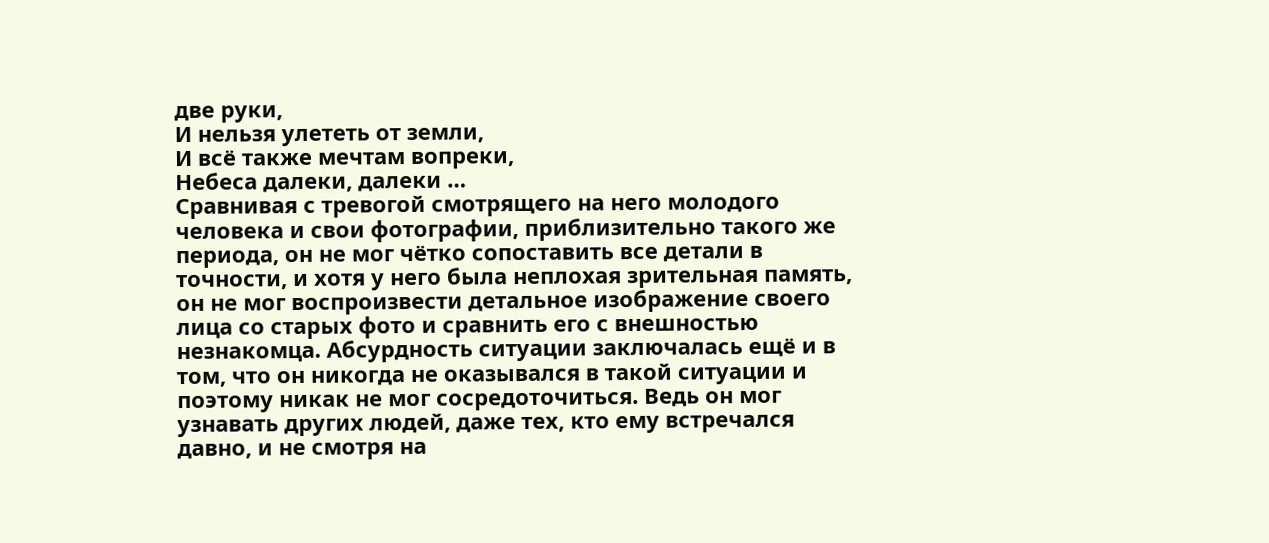две руки,
И нельзя улететь от земли,
И всё также мечтам вопреки,
Небеса далеки, далеки …
Сравнивая с тревогой смотрящего на него молодого человека и свои фотографии, приблизительно такого же периода, он не мог чётко сопоставить все детали в точности, и хотя у него была неплохая зрительная память, он не мог воспроизвести детальное изображение своего лица со старых фото и сравнить его с внешностью незнакомца. Абсурдность ситуации заключалась ещё и в том, что он никогда не оказывался в такой ситуации и поэтому никак не мог сосредоточиться. Ведь он мог узнавать других людей, даже тех, кто ему встречался давно, и не смотря на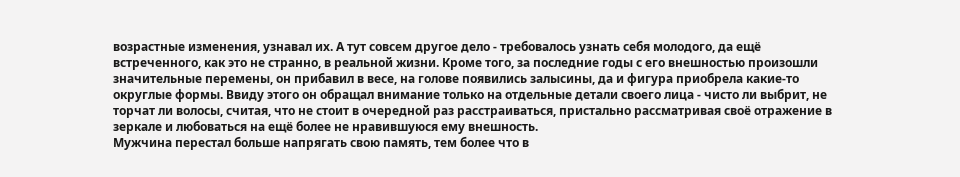возрастные изменения, узнавал их. А тут совсем другое дело - требовалось узнать себя молодого, да ещё встреченного, как это не странно, в реальной жизни. Кроме того, за последние годы с его внешностью произошли значительные перемены, он прибавил в весе, на голове появились залысины, да и фигура приобрела какие-то округлые формы. Ввиду этого он обращал внимание только на отдельные детали своего лица - чисто ли выбрит, не торчат ли волосы, считая, что не стоит в очередной раз расстраиваться, пристально рассматривая своё отражение в зеркале и любоваться на ещё более не нравившуюся ему внешность.
Мужчина перестал больше напрягать свою память, тем более что в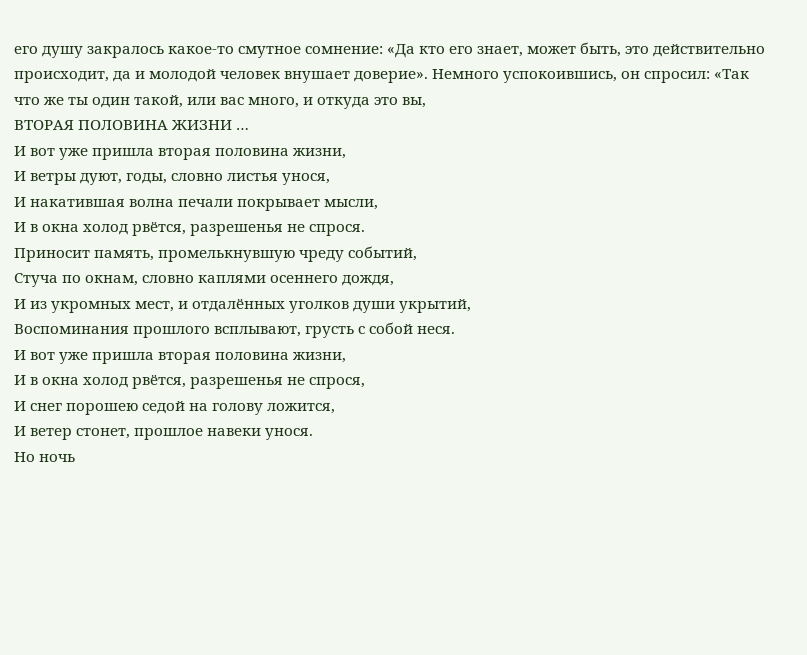его душу закралось какое-то смутное сомнение: «Да кто его знает, может быть, это действительно происходит, да и молодой человек внушает доверие». Немного успокоившись, он спросил: «Так что же ты один такой, или вас много, и откуда это вы,
ВТОРАЯ ПОЛОВИНА ЖИЗНИ …
И вот уже пришла вторая половина жизни,
И ветры дуют, годы, словно листья унося,
И накатившая волна печали покрывает мысли,
И в окна холод рвётся, разрешенья не спрося.
Приносит память, промелькнувшую чреду событий,
Стуча по окнам, словно каплями осеннего дождя,
И из укромных мест, и отдалённых уголков души укрытий,
Воспоминания прошлого всплывают, грусть с собой неся.
И вот уже пришла вторая половина жизни,
И в окна холод рвётся, разрешенья не спрося,
И снег порошею седой на голову ложится,
И ветер стонет, прошлое навеки унося.
Но ночь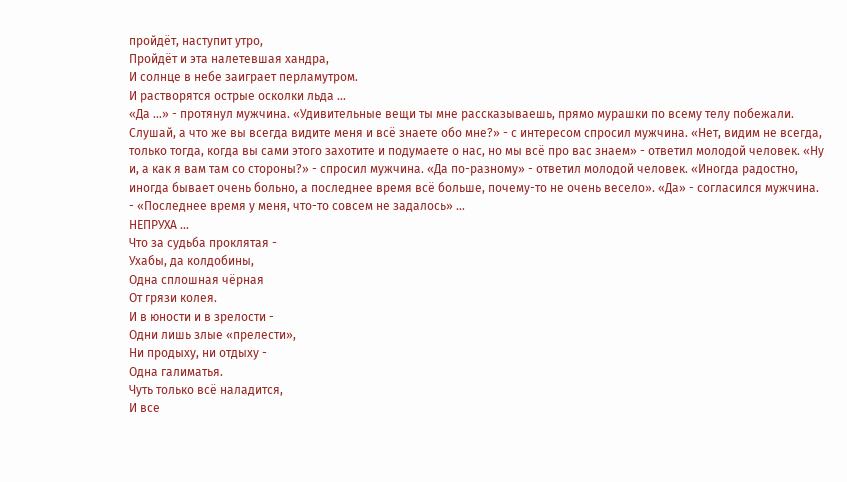пройдёт, наступит утро,
Пройдёт и эта налетевшая хандра,
И солнце в небе заиграет перламутром.
И растворятся острые осколки льда …
«Да …» - протянул мужчина. «Удивительные вещи ты мне рассказываешь, прямо мурашки по всему телу побежали. Слушай, а что же вы всегда видите меня и всё знаете обо мне?» - с интересом спросил мужчина. «Нет, видим не всегда, только тогда, когда вы сами этого захотите и подумаете о нас, но мы всё про вас знаем» - ответил молодой человек. «Ну и, а как я вам там со стороны?» - спросил мужчина. «Да по-разному» - ответил молодой человек. «Иногда радостно, иногда бывает очень больно, а последнее время всё больше, почему-то не очень весело». «Да» - согласился мужчина. - «Последнее время у меня, что-то совсем не задалось» …
НЕПРУХА …
Что за судьба проклятая -
Ухабы, да колдобины,
Одна сплошная чёрная
От грязи колея.
И в юности и в зрелости -
Одни лишь злые «прелести»,
Ни продыху, ни отдыху -
Одна галиматья.
Чуть только всё наладится,
И все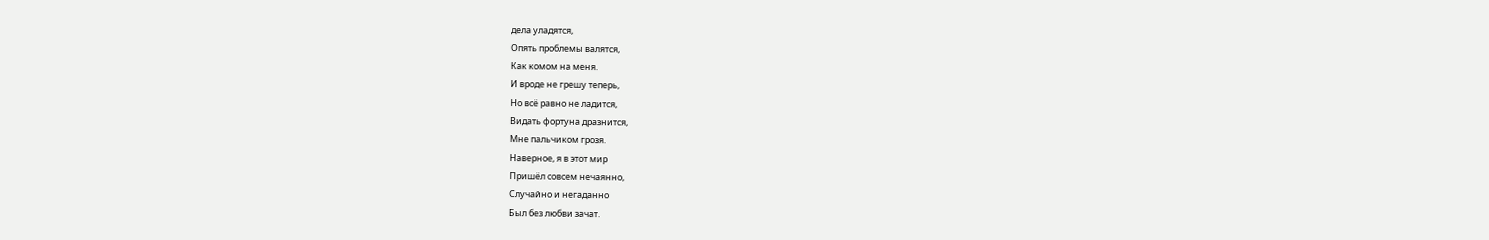дела уладятся,
Опять проблемы валятся,
Как комом на меня.
И вроде не грешу теперь,
Но всё равно не ладится,
Видать фортуна дразнится,
Мне пальчиком грозя.
Наверное, я в этот мир
Пришёл совсем нечаянно,
Случайно и негаданно
Был без любви зачат.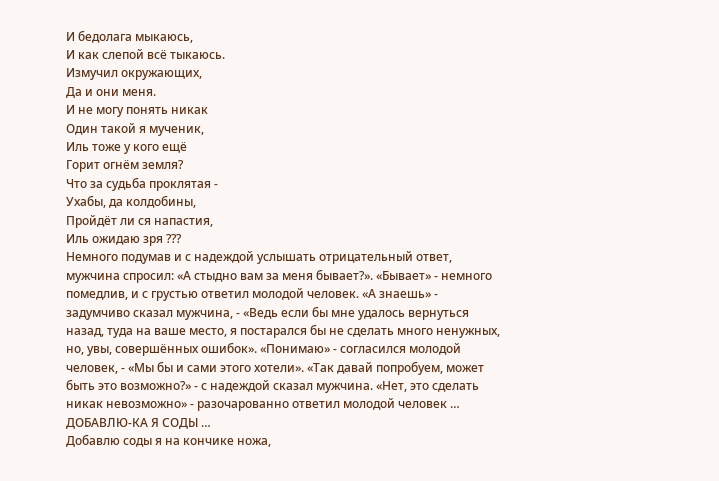И бедолага мыкаюсь,
И как слепой всё тыкаюсь.
Измучил окружающих,
Да и они меня.
И не могу понять никак
Один такой я мученик,
Иль тоже у кого ещё
Горит огнём земля?
Что за судьба проклятая -
Ухабы, да колдобины,
Пройдёт ли ся напастия,
Иль ожидаю зря ???
Немного подумав и с надеждой услышать отрицательный ответ, мужчина спросил: «А стыдно вам за меня бывает?». «Бывает» - немного помедлив, и с грустью ответил молодой человек. «А знаешь» - задумчиво сказал мужчина, - «Ведь если бы мне удалось вернуться назад, туда на ваше место, я постарался бы не сделать много ненужных, но, увы, совершённых ошибок». «Понимаю» - согласился молодой человек, - «Мы бы и сами этого хотели». «Так давай попробуем, может быть это возможно?» - с надеждой сказал мужчина. «Нет, это сделать никак невозможно» - разочарованно ответил молодой человек …
ДОБАВЛЮ-КА Я СОДЫ …
Добавлю соды я на кончике ножа,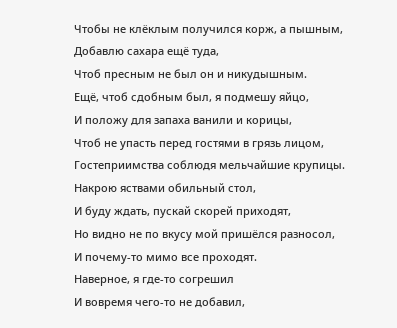Чтобы не клёклым получился корж, а пышным,
Добавлю сахара ещё туда,
Чтоб пресным не был он и никудышным.
Ещё, чтоб сдобным был, я подмешу яйцо,
И положу для запаха ванили и корицы,
Чтоб не упасть перед гостями в грязь лицом,
Гостеприимства соблюдя мельчайшие крупицы.
Накрою яствами обильный стол,
И буду ждать, пускай скорей приходят,
Но видно не по вкусу мой пришёлся разносол,
И почему-то мимо все проходят.
Наверное, я где-то согрешил
И вовремя чего-то не добавил,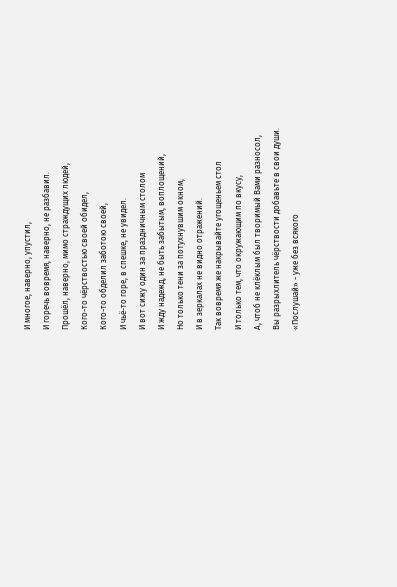И многое, наверно, упустил,
И горечь вовремя, наверно, не разбавил.
Прошёл, наверно, мимо страждущих людей,
Кого-то чёрствостью своей обидел,
Кого-то обделил заботою своей,
И чьё-то горе, в спешке, не увидел.
И вот сижу один за праздничным столом
И жду надежд, не быть забытым, воплощений,
Но только тени за потухнувшим окном,
И в зеркалах не видно отражений.
Так вовремя же накрывайте угощеньем стол
И только тем, что окружающим по вкусу,
А, чтоб не клёклым был творимый Вами разносол,
Вы разрыхлитель чёрствости добавьте в свои души.
«Послушай» - уже без всякого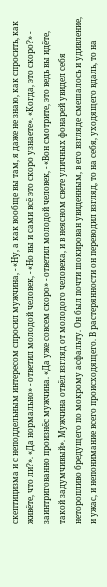скептицизма и с неподдельным интересом спросил мужчина, - «Ну, а как вообще вы там, я даже не знаю, как спросить, как живёте, что ли?». «Да нормально» - ответил молодой человек, - «Но вы и сами всё это скоро узнаете». «Когда, это скоро?» - заинтригованно произнёс мужчина. «Да уже совсем скоро» - ответил молодой человек, - «Вон смотрите, это ведь вы идёте, такой задумчивый». Мужчина отвёл взгляд от молодого человека, и в неясном свете уличных фонарей увидел себя неторопливо бредущего по мокрому асфальту. Он был почти шокирован увиденным, в его взгляде смешалось и удивление, и ужас, и непонимание всего происходящего. В растерянности он переводил взгляд, то на себя, уходящего вдаль, то на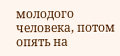молодого человека, потом опять на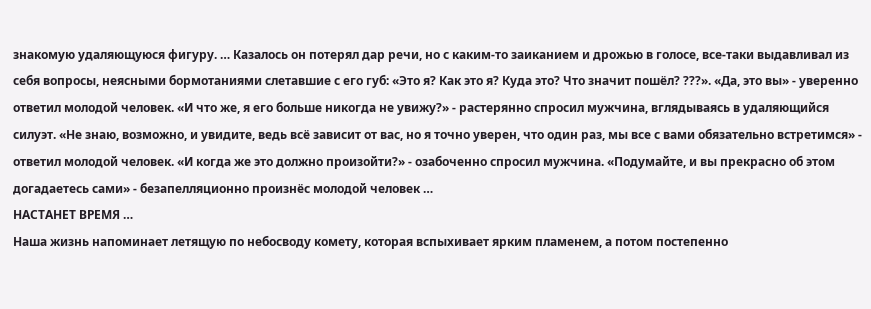знакомую удаляющуюся фигуру. … Казалось он потерял дар речи, но с каким-то заиканием и дрожью в голосе, все-таки выдавливал из себя вопросы, неясными бормотаниями слетавшие с его губ: «Это я? Как это я? Куда это? Что значит пошёл? ???». «Да, это вы» - уверенно ответил молодой человек. «И что же, я его больше никогда не увижу?» - растерянно спросил мужчина, вглядываясь в удаляющийся силуэт. «Не знаю, возможно, и увидите, ведь всё зависит от вас, но я точно уверен, что один раз, мы все с вами обязательно встретимся» - ответил молодой человек. «И когда же это должно произойти?» - озабоченно спросил мужчина. «Подумайте, и вы прекрасно об этом догадаетесь сами» - безапелляционно произнёс молодой человек …
НАСТАНЕТ ВРЕМЯ …
Наша жизнь напоминает летящую по небосводу комету, которая вспыхивает ярким пламенем, а потом постепенно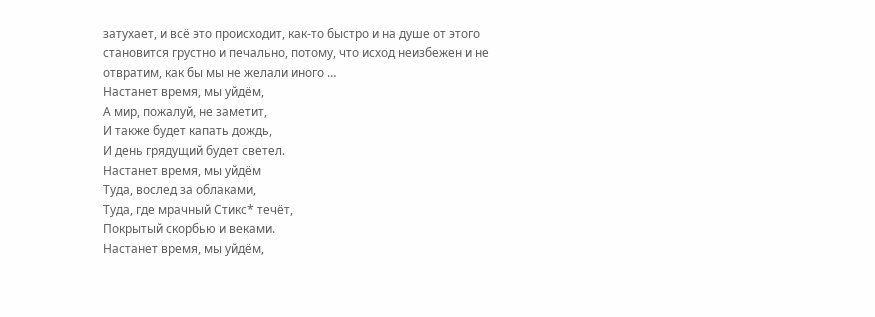затухает, и всё это происходит, как-то быстро и на душе от этого становится грустно и печально, потому, что исход неизбежен и не отвратим, как бы мы не желали иного …
Настанет время, мы уйдём,
А мир, пожалуй, не заметит,
И также будет капать дождь,
И день грядущий будет светел.
Настанет время, мы уйдём
Туда, вослед за облаками,
Туда, где мрачный Стикс* течёт,
Покрытый скорбью и веками.
Настанет время, мы уйдём,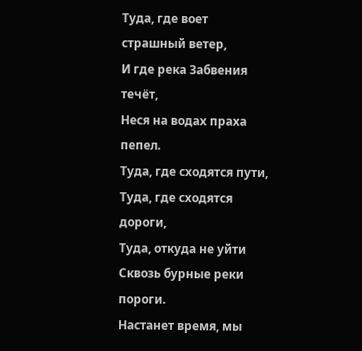Туда, где воет страшный ветер,
И где река Забвения течёт,
Неся на водах праха пепел.
Туда, где сходятся пути,
Туда, где сходятся дороги,
Туда, откуда не уйти
Сквозь бурные реки пороги.
Настанет время, мы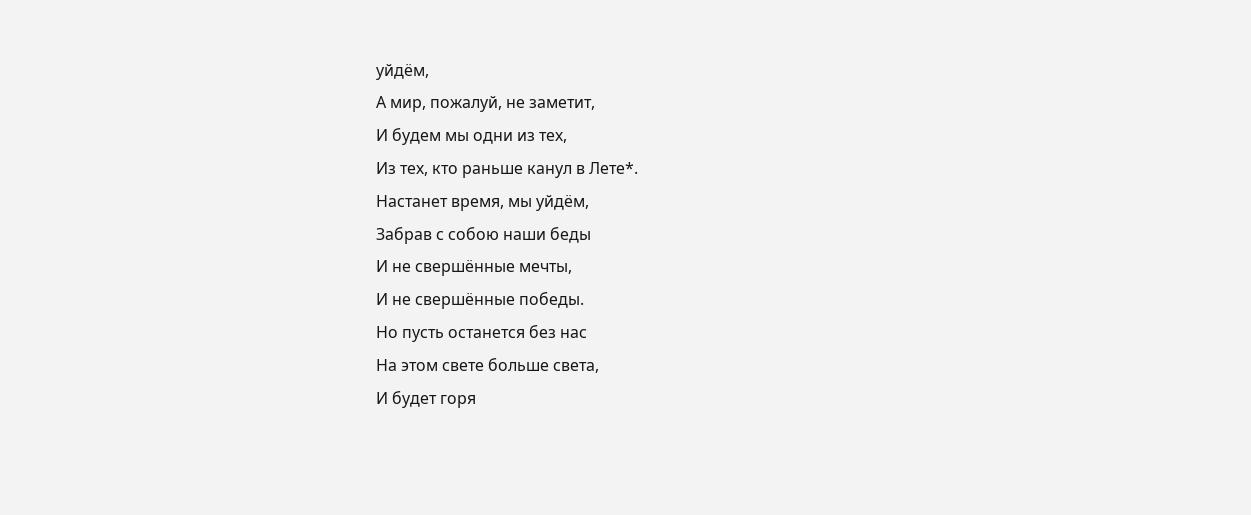уйдём,
А мир, пожалуй, не заметит,
И будем мы одни из тех,
Из тех, кто раньше канул в Лете*.
Настанет время, мы уйдём,
Забрав с собою наши беды
И не свершённые мечты,
И не свершённые победы.
Но пусть останется без нас
На этом свете больше света,
И будет горя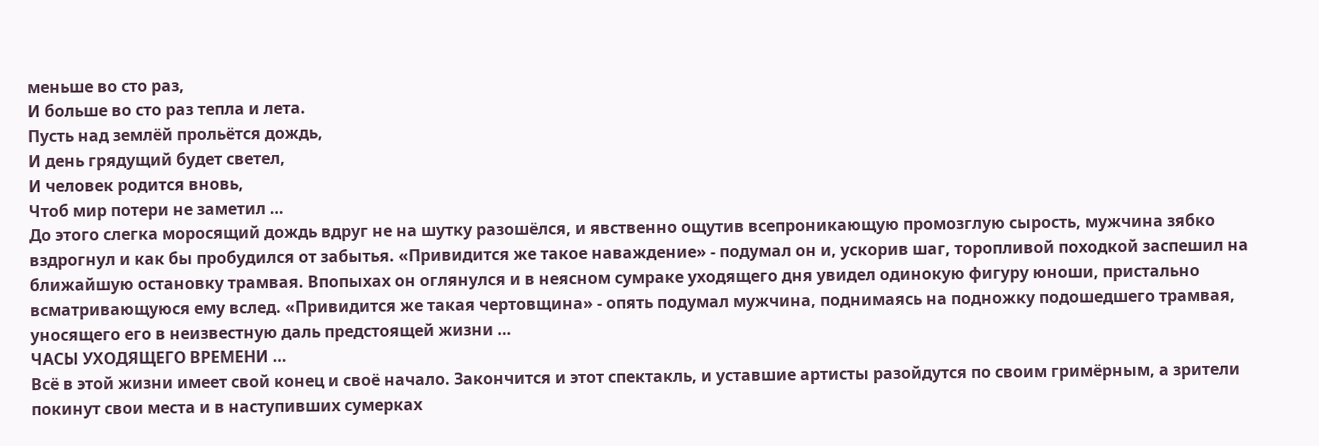меньше во сто раз,
И больше во сто раз тепла и лета.
Пусть над землёй прольётся дождь,
И день грядущий будет светел,
И человек родится вновь,
Чтоб мир потери не заметил …
До этого слегка моросящий дождь вдруг не на шутку разошёлся, и явственно ощутив всепроникающую промозглую сырость, мужчина зябко вздрогнул и как бы пробудился от забытья. «Привидится же такое наваждение» - подумал он и, ускорив шаг, торопливой походкой заспешил на ближайшую остановку трамвая. Впопыхах он оглянулся и в неясном сумраке уходящего дня увидел одинокую фигуру юноши, пристально всматривающуюся ему вслед. «Привидится же такая чертовщина» - опять подумал мужчина, поднимаясь на подножку подошедшего трамвая, уносящего его в неизвестную даль предстоящей жизни …
ЧАСЫ УХОДЯЩЕГО ВРЕМЕНИ …
Всё в этой жизни имеет свой конец и своё начало. Закончится и этот спектакль, и уставшие артисты разойдутся по своим гримёрным, а зрители покинут свои места и в наступивших сумерках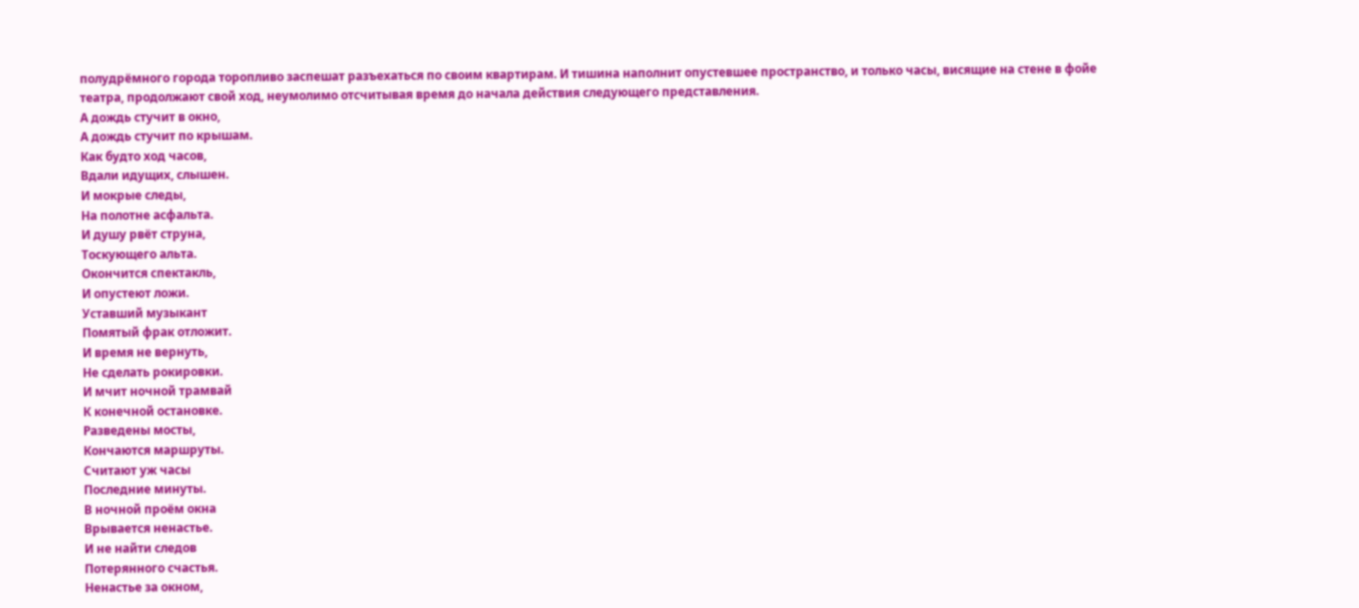полудрёмного города торопливо заспешат разъехаться по своим квартирам. И тишина наполнит опустевшее пространство, и только часы, висящие на стене в фойе театра, продолжают свой ход, неумолимо отсчитывая время до начала действия следующего представления.
А дождь стучит в окно,
А дождь стучит по крышам.
Как будто ход часов,
Вдали идущих, слышен.
И мокрые следы,
На полотне асфальта.
И душу рвёт струна,
Тоскующего альта.
Окончится спектакль,
И опустеют ложи.
Уставший музыкант
Помятый фрак отложит.
И время не вернуть,
Не сделать рокировки.
И мчит ночной трамвай
К конечной остановке.
Разведены мосты,
Кончаются маршруты.
Считают уж часы
Последние минуты.
В ночной проём окна
Врывается ненастье.
И не найти следов
Потерянного счастья.
Ненастье за окном,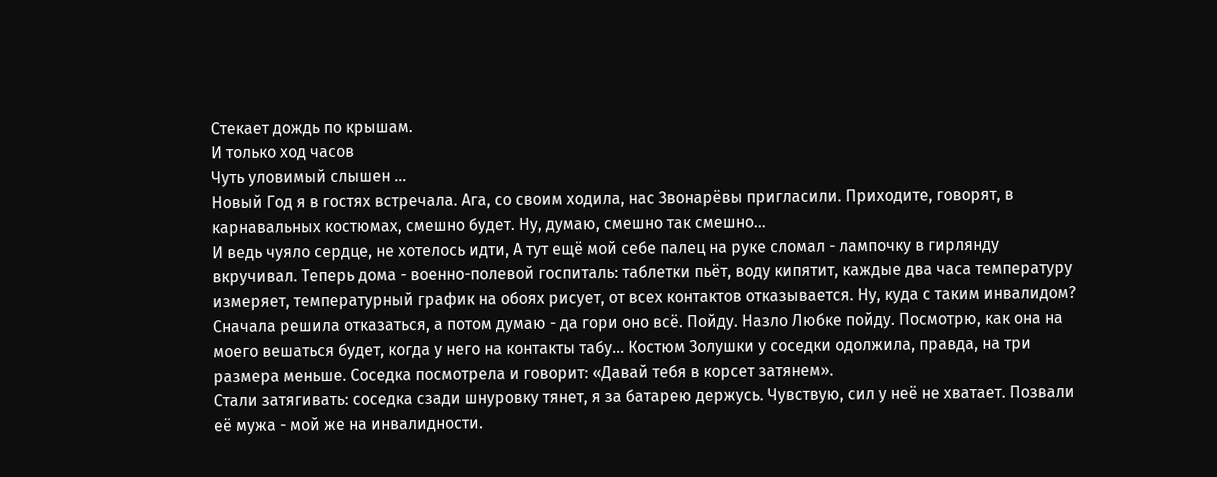Стекает дождь по крышам.
И только ход часов
Чуть уловимый слышен …
Новый Год я в гостях встречала. Ага, со своим ходила, нас Звонарёвы пригласили. Приходите, говорят, в карнавальных костюмах, смешно будет. Ну, думаю, смешно так смешно…
И ведь чуяло сердце, не хотелось идти, А тут ещё мой себе палец на руке сломал - лампочку в гирлянду вкручивал. Теперь дома - военно-полевой госпиталь: таблетки пьёт, воду кипятит, каждые два часа температуру измеряет, температурный график на обоях рисует, от всех контактов отказывается. Ну, куда с таким инвалидом?
Сначала решила отказаться, а потом думаю - да гори оно всё. Пойду. Назло Любке пойду. Посмотрю, как она на моего вешаться будет, когда у него на контакты табу… Костюм Золушки у соседки одолжила, правда, на три размера меньше. Соседка посмотрела и говорит: «Давай тебя в корсет затянем».
Стали затягивать: соседка сзади шнуровку тянет, я за батарею держусь. Чувствую, сил у неё не хватает. Позвали её мужа - мой же на инвалидности.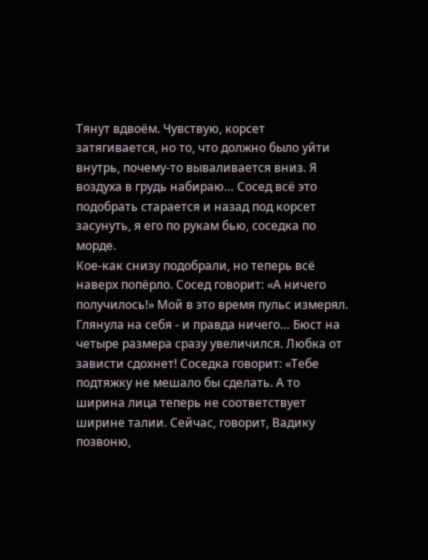Тянут вдвоём. Чувствую, корсет затягивается, но то, что должно было уйти внутрь, почему-то вываливается вниз. Я воздуха в грудь набираю… Сосед всё это подобрать старается и назад под корсет засунуть, я его по рукам бью, соседка по морде.
Кое-как снизу подобрали, но теперь всё наверх попёрло. Сосед говорит: «А ничего получилось!» Мой в это время пульс измерял. Глянула на себя - и правда ничего… Бюст на четыре размера сразу увеличился. Любка от зависти сдохнет! Соседка говорит: «Тебе подтяжку не мешало бы сделать. А то ширина лица теперь не соответствует ширине талии. Сейчас, говорит, Вадику позвоню,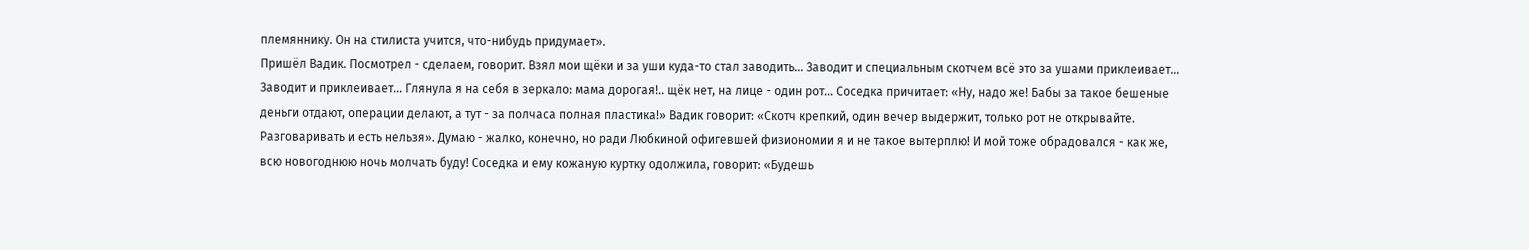племяннику. Он на стилиста учится, что-нибудь придумает».
Пришёл Вадик. Посмотрел - сделаем, говорит. Взял мои щёки и за уши куда-то стал заводить… Заводит и специальным скотчем всё это за ушами приклеивает… Заводит и приклеивает… Глянула я на себя в зеркало: мама дорогая!.. щёк нет, на лице - один рот… Соседка причитает: «Ну, надо же! Бабы за такое бешеные деньги отдают, операции делают, а тут - за полчаса полная пластика!» Вадик говорит: «Скотч крепкий, один вечер выдержит, только рот не открывайте. Разговаривать и есть нельзя». Думаю - жалко, конечно, но ради Любкиной офигевшей физиономии я и не такое вытерплю! И мой тоже обрадовался - как же, всю новогоднюю ночь молчать буду! Соседка и ему кожаную куртку одолжила, говорит: «Будешь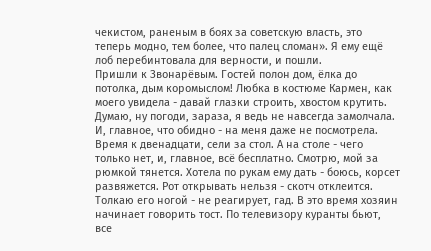чекистом, раненым в боях за советскую власть, это теперь модно, тем более, что палец сломан». Я ему ещё лоб перебинтовала для верности, и пошли.
Пришли к Звонарёвым. Гостей полон дом, ёлка до потолка, дым коромыслом! Любка в костюме Кармен, как моего увидела - давай глазки строить, хвостом крутить. Думаю, ну погоди, зараза, я ведь не навсегда замолчала. И, главное, что обидно - на меня даже не посмотрела. Время к двенадцати, сели за стол. А на столе - чего только нет, и, главное, всё бесплатно. Смотрю, мой за рюмкой тянется. Хотела по рукам ему дать - боюсь, корсет развяжется. Рот открывать нельзя - скотч отклеится. Толкаю его ногой - не реагирует, гад. В это время хозяин начинает говорить тост. По телевизору куранты бьют, все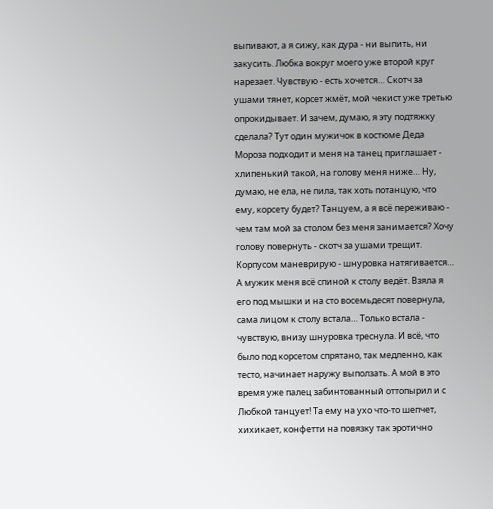выпивают, а я сижу, как дура - ни выпить, ни закусить. Любка вокруг моего уже второй круг нарезает. Чувствую - есть хочется… Скотч за ушами тянет, корсет жмёт, мой чекист уже третью опрокидывает. И зачем, думаю, я эту подтяжку сделала? Тут один мужичок в костюме Деда Мороза подходит и меня на танец приглашает - хлипенький такой, на голову меня ниже… Ну, думаю, не ела, не пила, так хоть потанцую, что ему, корсету будет? Танцуем, а я всё переживаю - чем там мой за столом без меня занимается? Хочу голову повернуть - скотч за ушами трещит. Корпусом маневрирую - шнуровка натягивается… А мужик меня всё спиной к столу ведёт. Взяла я его под мышки и на сто восемьдесят повернула, сама лицом к столу встала… Только встала - чувствую, внизу шнуровка треснула. И всё, что было под корсетом спрятано, так медленно, как тесто, начинает наружу выползать. А мой в это время уже палец забинтованный оттопырил и с Любкой танцует! Та ему на ухо что-то шепчет, хихикает, конфетти на повязку так эротично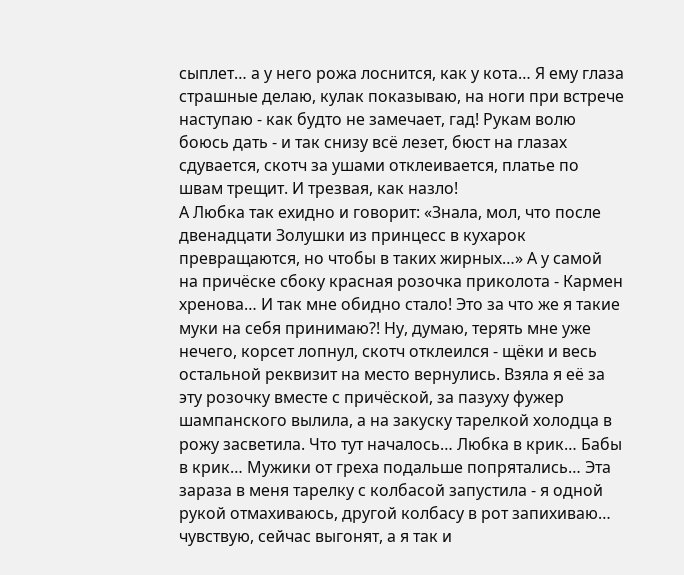сыплет… а у него рожа лоснится, как у кота… Я ему глаза страшные делаю, кулак показываю, на ноги при встрече наступаю - как будто не замечает, гад! Рукам волю боюсь дать - и так снизу всё лезет, бюст на глазах сдувается, скотч за ушами отклеивается, платье по швам трещит. И трезвая, как назло!
А Любка так ехидно и говорит: «Знала, мол, что после двенадцати Золушки из принцесс в кухарок превращаются, но чтобы в таких жирных…» А у самой на причёске сбоку красная розочка приколота - Кармен хренова… И так мне обидно стало! Это за что же я такие муки на себя принимаю?! Ну, думаю, терять мне уже нечего, корсет лопнул, скотч отклеился - щёки и весь остальной реквизит на место вернулись. Взяла я её за эту розочку вместе с причёской, за пазуху фужер шампанского вылила, а на закуску тарелкой холодца в рожу засветила. Что тут началось… Любка в крик… Бабы в крик… Мужики от греха подальше попрятались… Эта зараза в меня тарелку с колбасой запустила - я одной рукой отмахиваюсь, другой колбасу в рот запихиваю… чувствую, сейчас выгонят, а я так и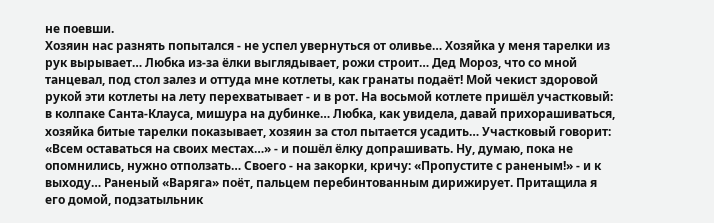не поевши.
Хозяин нас разнять попытался - не успел увернуться от оливье… Хозяйка у меня тарелки из рук вырывает… Любка из-за ёлки выглядывает, рожи строит… Дед Мороз, что со мной танцевал, под стол залез и оттуда мне котлеты, как гранаты подаёт! Мой чекист здоровой рукой эти котлеты на лету перехватывает - и в рот. На восьмой котлете пришёл участковый: в колпаке Санта-Клауса, мишура на дубинке… Любка, как увидела, давай прихорашиваться, хозяйка битые тарелки показывает, хозяин за стол пытается усадить… Участковый говорит: «Всем оставаться на своих местах…» - и пошёл ёлку допрашивать. Ну, думаю, пока не опомнились, нужно отползать… Своего - на закорки, кричу: «Пропустите с раненым!» - и к выходу… Раненый «Варяга» поёт, пальцем перебинтованным дирижирует. Притащила я его домой, подзатыльник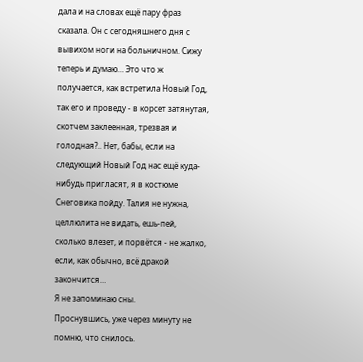дала и на словах ещё пару фраз сказала. Он с сегодняшнего дня с вывихом ноги на больничном. Сижу теперь и думаю… Это что ж получается, как встретила Новый Год, так его и проведу - в корсет затянутая, скотчем заклеенная, трезвая и голодная?.. Нет, бабы, если на следующий Новый Год нас ещё куда-нибудь пригласят, я в костюме Снеговика пойду. Талия не нужна, целлюлита не видать, ешь-пей, сколько влезет, и порвётся - не жалко, если, как обычно, всё дракой закончится…
Я не запоминаю сны.
Проснувшись, уже через минуту не помню, что снилось.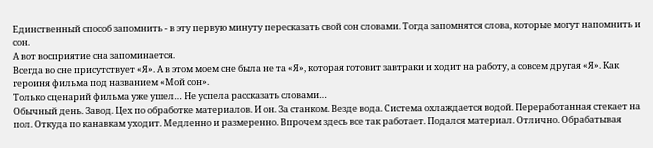Единственный способ запомнить - в эту первую минуту пересказать свой сон словами. Тогда запомнятся слова, которые могут напомнить и сон.
А вот восприятие сна запоминается.
Всегда во сне присутствует «Я». А в этом моем сне была не та «Я», которая готовит завтраки и ходит на работу, а совсем другая «Я». Как героиня фильма под названием «Мой сон».
Только сценарий фильма уже ушел… Не успела рассказать словами…
Обычный день. Завод. Цех по обработке материалов. И он. За станком. Везде вода. Система охлаждается водой. Переработанная стекает на пол. Откуда по канавкам уходит. Медленно и размеренно. Впрочем здесь все так работает. Подался материал. Отлично. Обрабатывая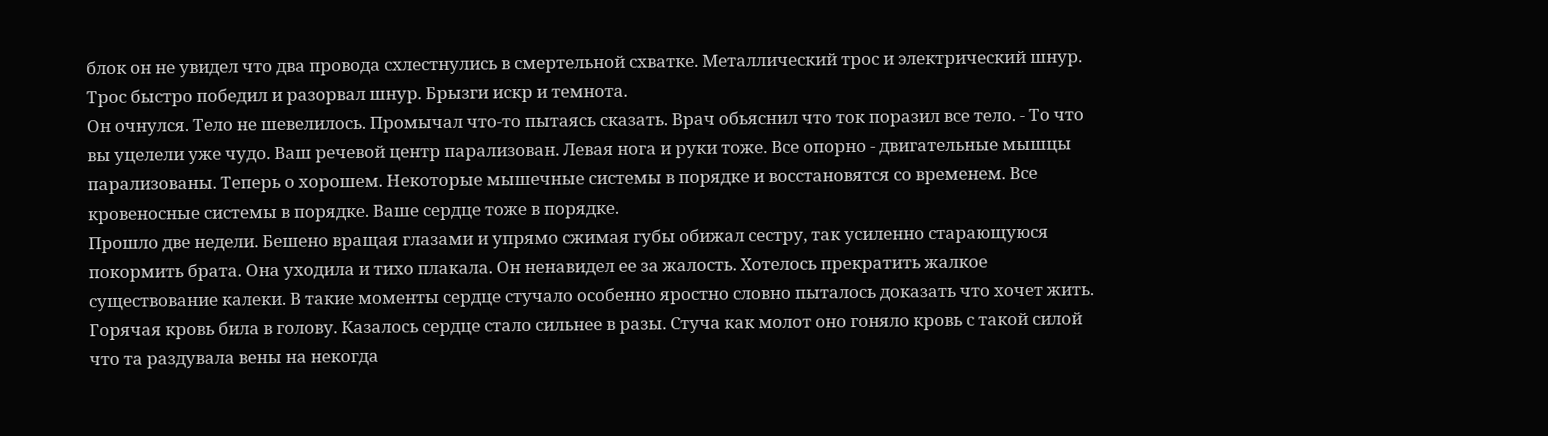блок он не увидел что два провода схлестнулись в смертельной схватке. Металлический трос и электрический шнур. Трос быстро победил и разорвал шнур. Брызги искр и темнота.
Он очнулся. Тело не шевелилось. Промычал что-то пытаясь сказать. Врач обьяснил что ток поразил все тело. - То что вы уцелели уже чудо. Ваш речевой центр парализован. Левая нога и руки тоже. Все опорно - двигательные мышцы парализованы. Теперь о хорошем. Некоторые мышечные системы в порядке и восстановятся со временем. Все кровеносные системы в порядке. Ваше сердце тоже в порядке.
Прошло две недели. Бешено вращая глазами и упрямо сжимая губы обижал сестру, так усиленно старающуюся покормить брата. Она уходила и тихо плакала. Он ненавидел ее за жалость. Хотелось прекратить жалкое существование калеки. В такие моменты сердце стучало особенно яростно словно пыталось доказать что хочет жить. Горячая кровь била в голову. Казалось сердце стало сильнее в разы. Стуча как молот оно гоняло кровь с такой силой что та раздувала вены на некогда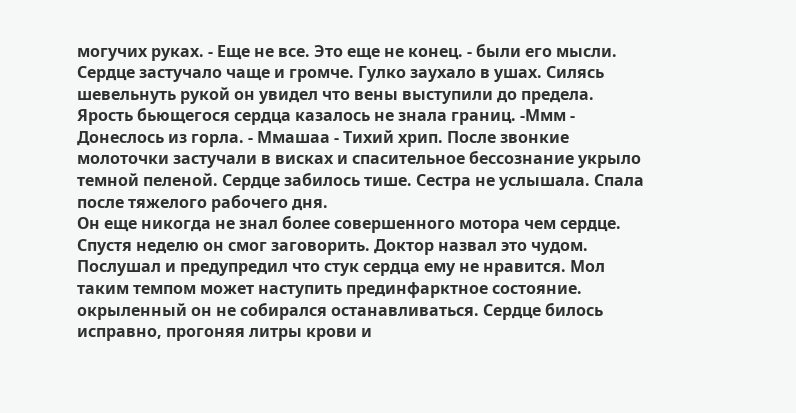могучих руках. - Еще не все. Это еще не конец. - были его мысли. Сердце застучало чаще и громче. Гулко заухало в ушах. Силясь шевельнуть рукой он увидел что вены выступили до предела. Ярость бьющегося сердца казалось не знала границ. -Ммм - Донеслось из горла. - Ммашаа - Тихий хрип. После звонкие молоточки застучали в висках и спасительное бессознание укрыло темной пеленой. Сердце забилось тише. Сестра не услышала. Спала после тяжелого рабочего дня.
Он еще никогда не знал более совершенного мотора чем сердце. Спустя неделю он смог заговорить. Доктор назвал это чудом. Послушал и предупредил что стук сердца ему не нравится. Мол таким темпом может наступить прединфарктное состояние. окрыленный он не собирался останавливаться. Сердце билось исправно, прогоняя литры крови и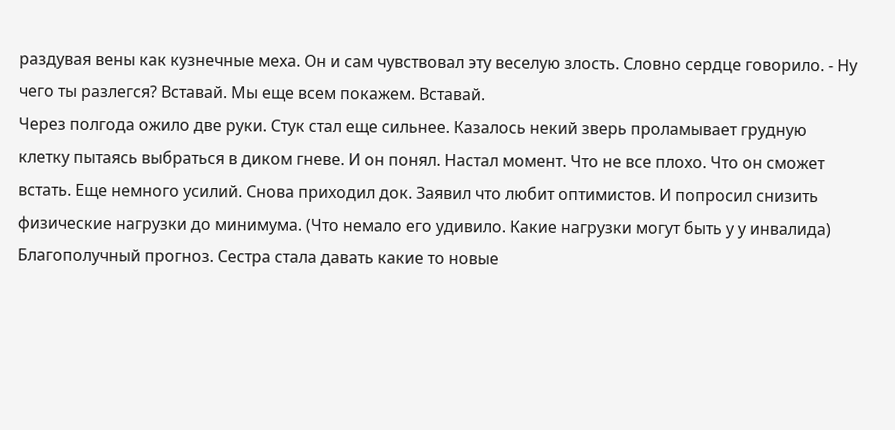раздувая вены как кузнечные меха. Он и сам чувствовал эту веселую злость. Словно сердце говорило. - Ну чего ты разлегся? Вставай. Мы еще всем покажем. Вставай.
Через полгода ожило две руки. Стук стал еще сильнее. Казалось некий зверь проламывает грудную клетку пытаясь выбраться в диком гневе. И он понял. Настал момент. Что не все плохо. Что он сможет встать. Еще немного усилий. Снова приходил док. Заявил что любит оптимистов. И попросил снизить физические нагрузки до минимума. (Что немало его удивило. Какие нагрузки могут быть у у инвалида) Благополучный прогноз. Сестра стала давать какие то новые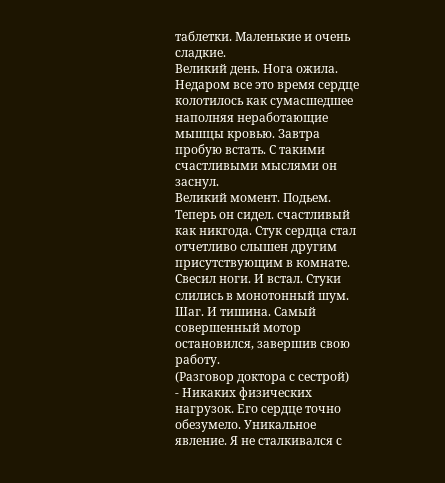таблетки. Маленькие и очень сладкие.
Великий день. Нога ожила. Недаром все это время сердце колотилось как сумасшедшее наполняя неработающие мышцы кровью. Завтра пробую встать. С такими счастливыми мыслями он заснул.
Великий момент. Подьем. Теперь он сидел. счастливый как никгода. Стук сердца стал отчетливо слышен другим присутствующим в комнате. Свесил ноги. И встал. Стуки слились в монотонный шум. Шаг. И тишина. Самый совершенный мотор остановился, завершив свою работу.
(Разговор доктора с сестрой)
- Никаких физических нагрузок. Его сердце точно обезумело. Уникальное явление. Я не сталкивался с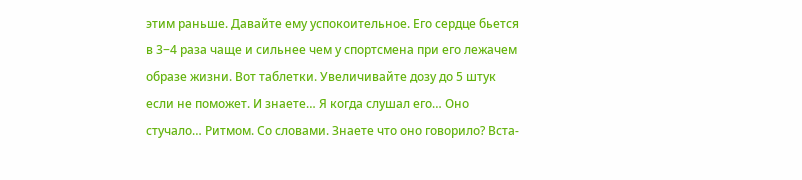этим раньше. Давайте ему успокоительное. Его сердце бьется в 3−4 раза чаще и сильнее чем у спортсмена при его лежачем образе жизни. Вот таблетки. Увеличивайте дозу до 5 штук если не поможет. И знаете… Я когда слушал его… Оно стучало… Ритмом. Со словами. Знаете что оно говорило? Вста-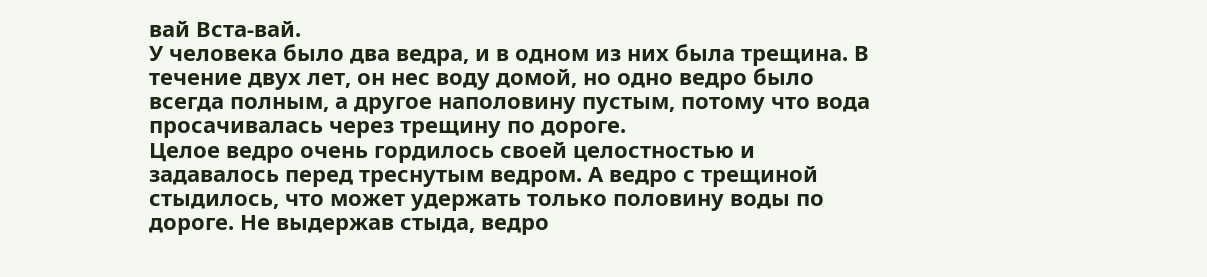вай Вста-вай.
У человека было два ведра, и в одном из них была трещина. В течение двух лет, он нес воду домой, но одно ведро было всегда полным, а другое наполовину пустым, потому что вода просачивалась через трещину по дороге.
Целое ведро очень гордилось своей целостностью и задавалось перед треснутым ведром. А ведро с трещиной стыдилось, что может удержать только половину воды по дороге. Не выдержав стыда, ведро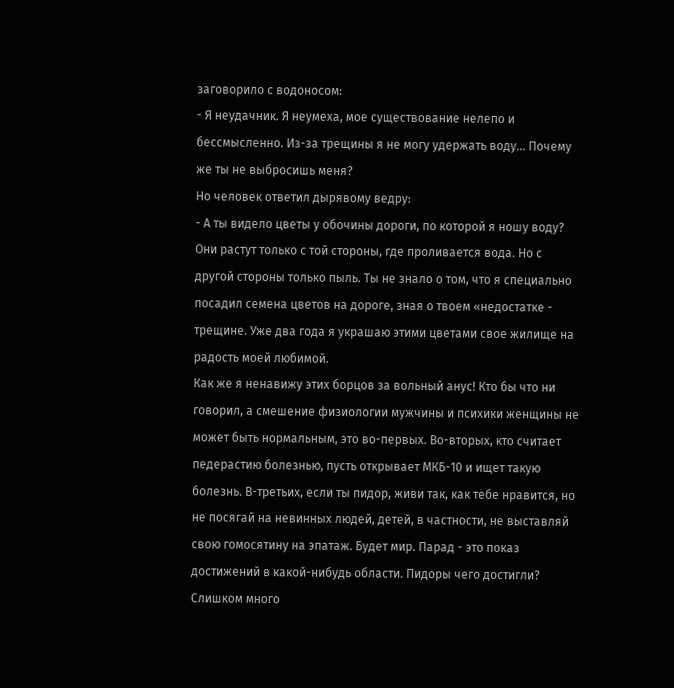заговорило с водоносом:
- Я неудачник. Я неумеха, мое существование нелепо и бессмысленно. Из-за трещины я не могу удержать воду… Почему же ты не выбросишь меня?
Но человек ответил дырявому ведру:
- А ты видело цветы у обочины дороги, по которой я ношу воду? Они растут только с той стороны, где проливается вода. Но с другой стороны только пыль. Ты не знало о том, что я специально посадил семена цветов на дороге, зная о твоем «недостатке - трещине. Уже два года я украшаю этими цветами свое жилище на радость моей любимой.
Как же я ненавижу этих борцов за вольный анус! Кто бы что ни говорил, а смешение физиологии мужчины и психики женщины не может быть нормальным, это во-первых. Во-вторых, кто считает педерастию болезнью, пусть открывает МКБ-10 и ищет такую болезнь. В-третьих, если ты пидор, живи так, как тебе нравится, но не посягай на невинных людей, детей, в частности, не выставляй свою гомосятину на эпатаж. Будет мир. Парад - это показ достижений в какой-нибудь области. Пидоры чего достигли? Слишком много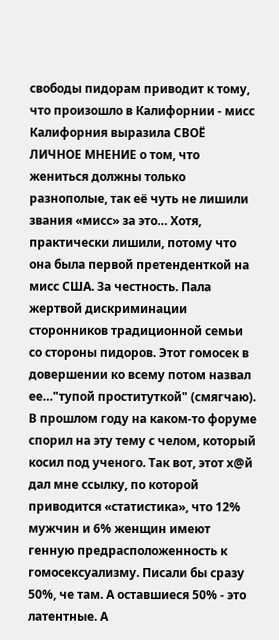свободы пидорам приводит к тому, что произошло в Калифорнии - мисс Калифорния выразила СВОЁ ЛИЧНОЕ МНЕНИЕ о том, что жениться должны только разнополые, так её чуть не лишили звания «мисс» за это… Хотя, практически лишили, потому что она была первой претенденткой на мисс США. За честность. Пала жертвой дискриминации сторонников традиционной семьи со стороны пидоров. Этот гомосек в довершении ко всему потом назвал ее…"тупой проституткой" (смягчаю).
В прошлом году на каком-то форуме спорил на эту тему с челом, который косил под ученого. Так вот, этот х@й дал мне ссылку, по которой приводится «статистика», что 12% мужчин и 6% женщин имеют генную предрасположенность к гомосексуализму. Писали бы сразу 50%, че там. А оставшиеся 50% - это латентные. А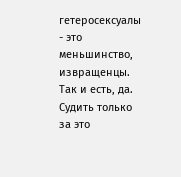гетеросексуалы - это меньшинство, извращенцы. Так и есть, да. Судить только за это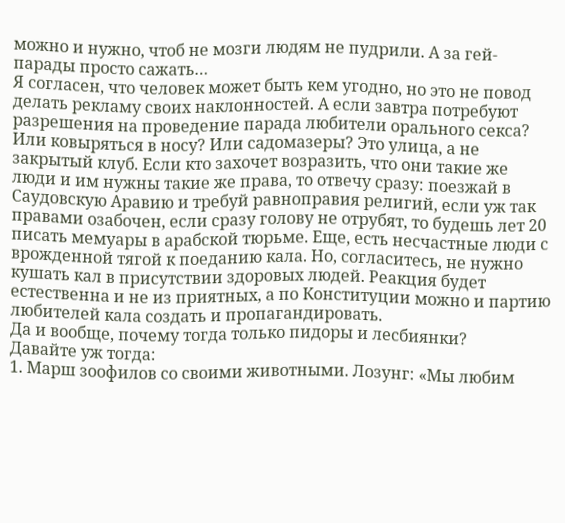можно и нужно, чтоб не мозги людям не пудрили. А за гей-парады просто сажать…
Я согласен, что человек может быть кем угодно, но это не повод делать рекламу своих наклонностей. А если завтра потребуют разрешения на проведение парада любители орального секса? Или ковыряться в носу? Или садомазеры? Это улица, а не закрытый клуб. Если кто захочет возразить, что они такие же люди и им нужны такие же права, то отвечу сразу: поезжай в Саудовскую Аравию и требуй равноправия религий, если уж так правами озабочен, если сразу голову не отрубят, то будешь лет 20 писать мемуары в арабской тюрьме. Еще, есть несчастные люди с врожденной тягой к поеданию кала. Но, согласитесь, не нужно кушать кал в присутствии здоровых людей. Реакция будет естественна и не из приятных, а по Конституции можно и партию любителей кала создать и пропагандировать.
Да и вообще, почему тогда только пидоры и лесбиянки?
Давайте уж тогда:
1. Марш зоофилов со своими животными. Лозунг: «Мы любим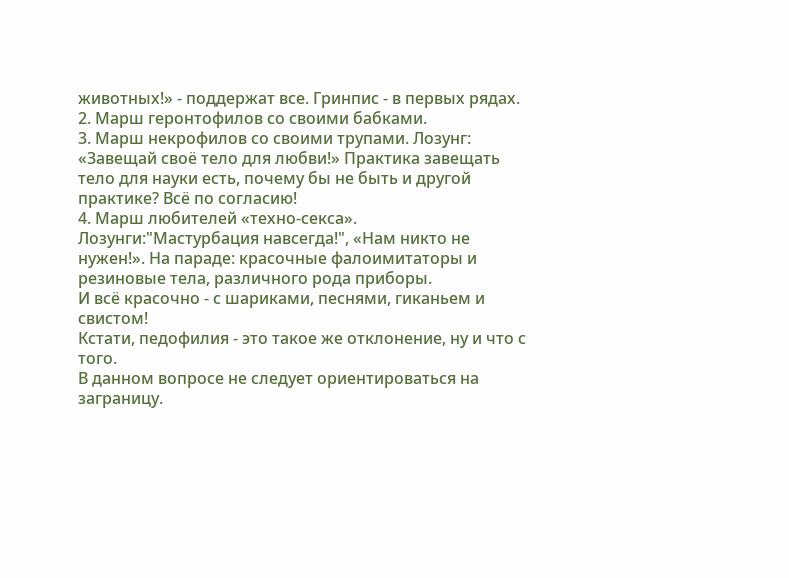животных!» - поддержат все. Гринпис - в первых рядах.
2. Марш геронтофилов со своими бабками.
3. Марш некрофилов со своими трупами. Лозунг: «Завещай своё тело для любви!» Практика завещать тело для науки есть, почему бы не быть и другой практике? Всё по согласию!
4. Марш любителей «техно-секса». Лозунги:"Мастурбация навсегда!", «Нам никто не нужен!». На параде: красочные фалоимитаторы и резиновые тела, различного рода приборы.
И всё красочно - с шариками, песнями, гиканьем и свистом!
Кстати, педофилия - это такое же отклонение, ну и что с того.
В данном вопросе не следует ориентироваться на заграницу.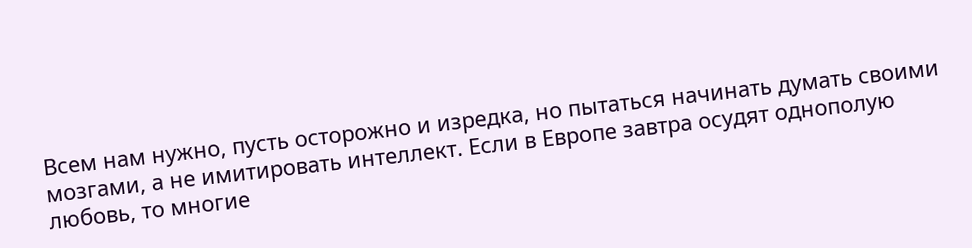Всем нам нужно, пусть осторожно и изредка, но пытаться начинать думать своими мозгами, а не имитировать интеллект. Если в Европе завтра осудят однополую любовь, то многие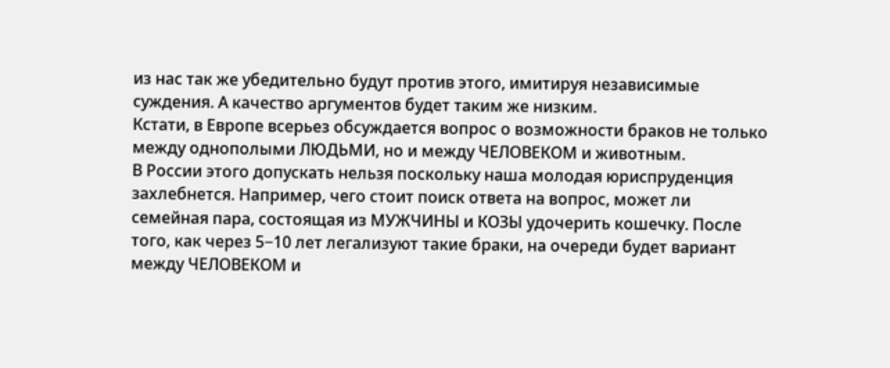из нас так же убедительно будут против этого, имитируя независимые суждения. А качество аргументов будет таким же низким.
Кстати, в Европе всерьез обсуждается вопрос о возможности браков не только между однополыми ЛЮДЬМИ, но и между ЧЕЛОВЕКОМ и животным.
В России этого допускать нельзя поскольку наша молодая юриспруденция захлебнется. Например, чего стоит поиск ответа на вопрос, может ли семейная пара, состоящая из МУЖЧИНЫ и КОЗЫ удочерить кошечку. После того, как через 5−10 лет легализуют такие браки, на очереди будет вариант между ЧЕЛОВЕКОМ и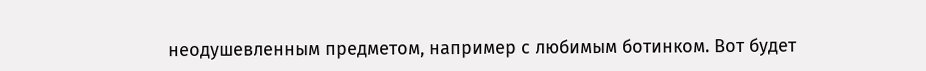неодушевленным предметом, например с любимым ботинком. Вот будет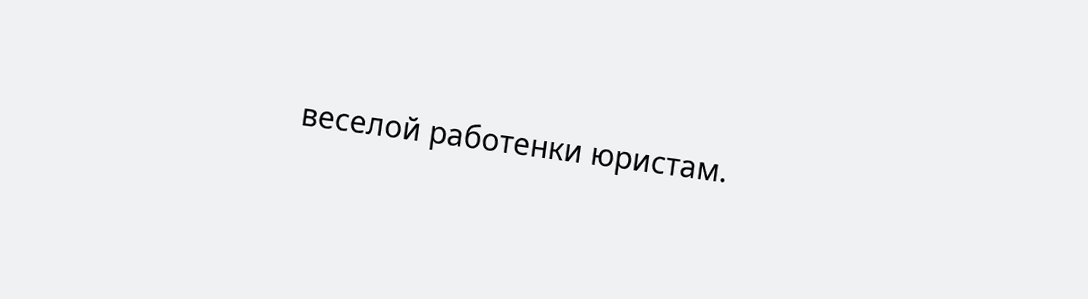веселой работенки юристам.